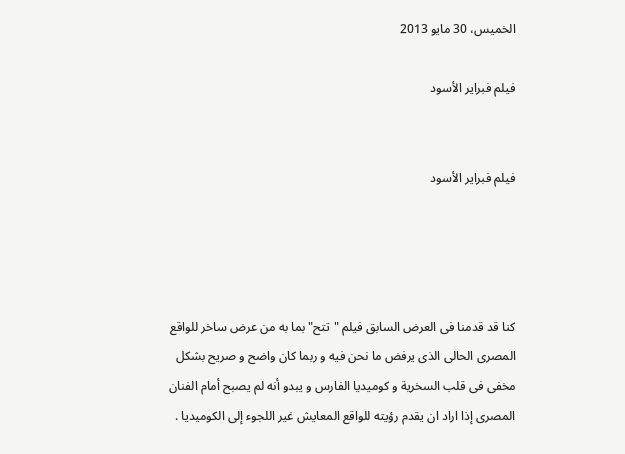الخميس، 30 مايو 2013

فيلم فبراير الأسود


فيلم فبراير الأسود




كنا قد قدمنا فى العرض السابق فيلم "تتح" بما به من عرض ساخر للواقع المصرى الحالى الذى يرفض ما نحن فيه و ربما كان واضح و صريح بشكل مخفى فى قلب السخرية و كوميديا الفارس و يبدو أنه لم يصبح أمام الفنان المصرى إذا اراد ان يقدم رؤيته للواقع المعايش غير اللجوء إلى الكوميديا .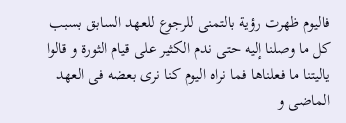فاليوم ظهرت رؤية بالتمنى للرجوع للعهد السابق بسبب كل ما وصلنا إليه حتى ندم الكثير على قيام الثورة و قالوا ياليتنا ما فعلناها فما نراه اليوم كنا نرى بعضه فى العهد الماضى و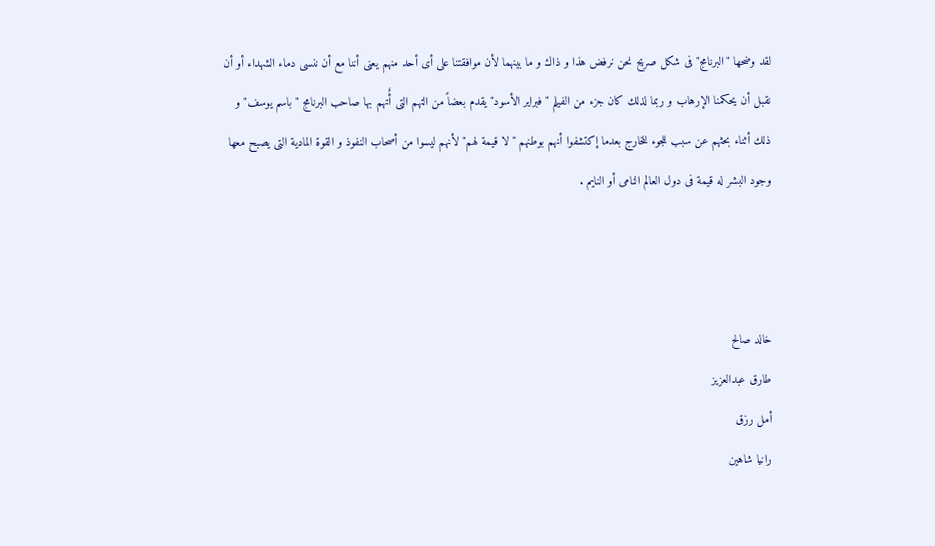لقد وضحها "البرنامج" فى شكل صريح نحن نرفض هذا و ذاك و ما بينهما لأن موافقتنا على أى أحد منهم يعنى أننا مع أن ننسى دماء الشهداء أو أن نقبل أن يحكمنا الإرهاب و ربما لذلك كان جزء من الفيلم "فبراير الأسود" يقدم بعضاً من التهم التى أٌتهم بها صاحب البرنامج "باسم يوسف" و ذلك أثناء بحثهم عن سبب للجوء للخارج بعدما إكتشفوا أنهم بوطنهم "لا قيمة لهم" لأنهم ليسوا من أصحاب النفوذ و القوة المادية التى يصبح معها وجود البشر له قيمة فى دول العالم النامى أو النايم .



خالد صالح
طارق عبدالعزيز
أمل رزق
رانيا شاهين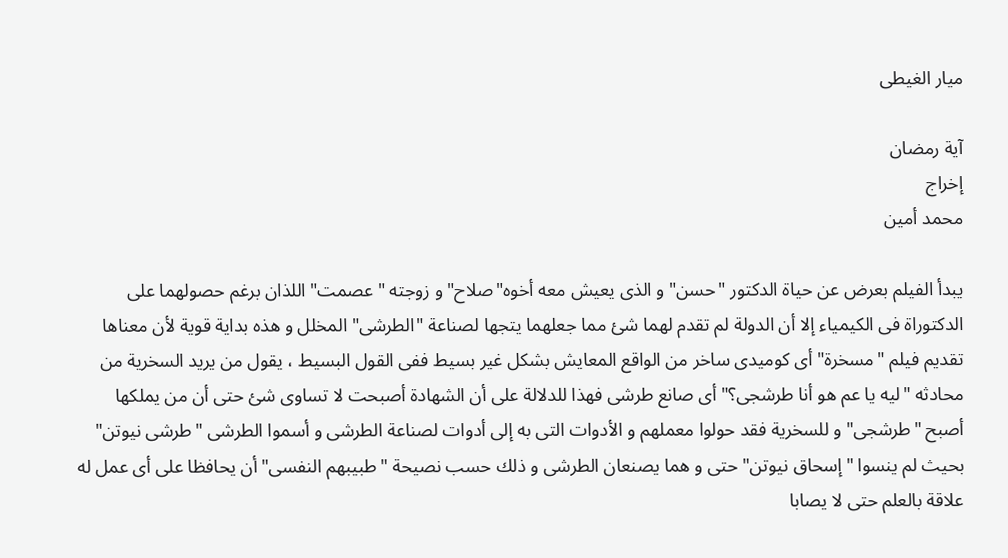ميار الغيطى

آية رمضان
إخراج
محمد أمين

يبدأ الفيلم بعرض عن حياة الدكتور "حسن" و الذى يعيش معه أخوه"صلاح" و زوجته "عصمت" اللذان برغم حصولهما على الدكتوراة فى الكيمياء إلا أن الدولة لم تقدم لهما شئ مما جعلهما يتجها لصناعة "الطرشى" المخلل و هذه بداية قوية لأن معناها تقديم فيلم "مسخرة" أى كوميدى ساخر من الواقع المعايش بشكل غير بسيط ففى القول البسيط ، يقول من يريد السخرية من محادثه "ليه يا عم هو أنا طرشجى؟" أى صانع طرشى فهذا للدلالة على أن الشهادة أصبحت لا تساوى شئ حتى أن من يملكها أصبح "طرشجى" و للسخرية فقد حولوا معملهم و الأدوات التى به إلى أدوات لصناعة الطرشى و أسموا الطرشى "طرشى نيوتن" بحيث لم ينسوا "إسحاق نيوتن" حتى و هما يصنعان الطرشى و ذلك حسب نصيحة "طبيبهم النفسى" أن يحافظا على أى عمل له علاقة بالعلم حتى لا يصابا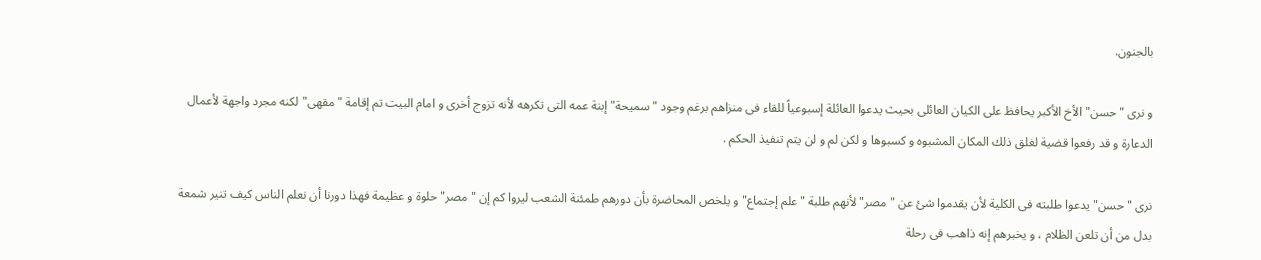بالجنون.

و نرى "حسن" الأخ الأكبر يحافظ على الكيان العائلى بحيث يدعوا العائلة إسبوعياً للقاء فى منزاهم برغم وجود "سميحة" إبنة عمه التى تكرهه لأنه تزوج أخرى و امام البيت تم إقامة "مقهى" لكنه مجرد واجهة لأعمال الدعارة و قد رفعوا قضية لغلق ذلك المكان المشبوه و كسبوها و لكن لم و لن يتم تنفيذ الحكم .

نرى "حسن" يدعوا طلبته فى الكلية لأن يقدموا شئ عن "مصر" لأنهم طلبة "علم إجتماع" و يلخص المحاضرة بأن دورهم طمئنة الشعب ليروا كم إن "مصر" حلوة و عظيمة فهذا دورنا أن نعلم الناس كيف تنير شمعة بدل من أن تلعن الظلام ، و يخبرهم إنه ذاهب فى رحلة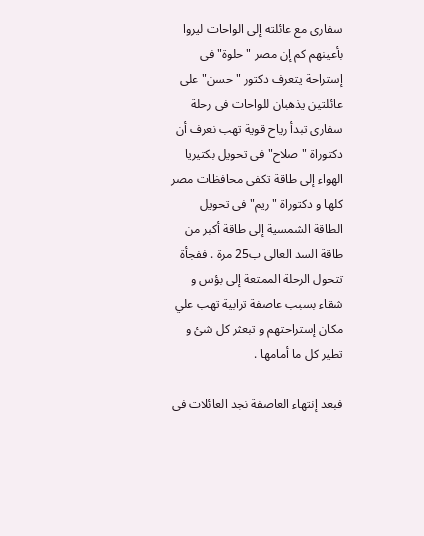سفارى مع عائلته إلى الواحات ليروا بأعينهم كم إن مصر "حلوة" فى إستراحة يتعرف دكتور "حسن" على عائلتين يذهبان للواحات فى رحلة سفارى تبدأ رياح قوية تهب نعرف أن دكتوراة "صلاح" فى تحويل بكتيريا الهواء إلى طاقة تكفى محافظات مصر كلها و دكتوراة "ريم" فى تحويل الطاقة الشمسية إلى طاقة أكبر من طاقة السد العالى ب25 مرة . ففجأة تتحول الرحلة الممتعة إلى بؤس و شقاء بسبب عاصفة ترابية تهب علي مكان إستراحتهم و تبعثر كل شئ و تطير كل ما أمامها .

فبعد إنتهاء العاصفة نجد العائلات فى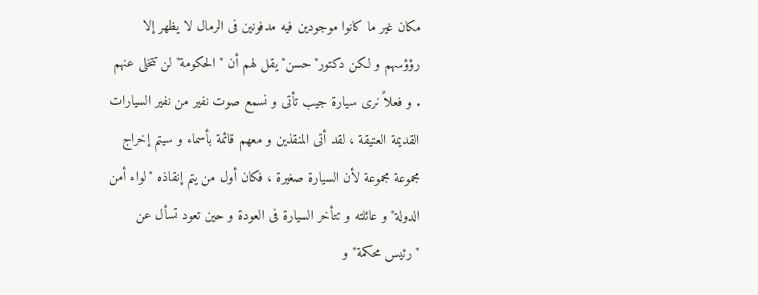مكان غير ما كانوا موجودين فيه مدفونين فى الرمال لا يظهر إلا رؤؤسهم و لكن دكتور"حسن" يقل لهم أن "الحكومة" لن تتخلى عنهم . و فعلاً نرى سيارة جيب تأتى و نسمع صوت نفير من نفير السيارات القديمة العتيقة ، لقد أتى المنقذين و معهم قائمة بأسماء و سيتم إخراج مجموعة مجموعة لأن السيارة صغيرة ، فكان أول من يتم إنقاذه "لواء أمن الدولة" و عائلته و تتأخر السيارة فى العودة و حين تعود تسأل عن "رئيس محكمة" و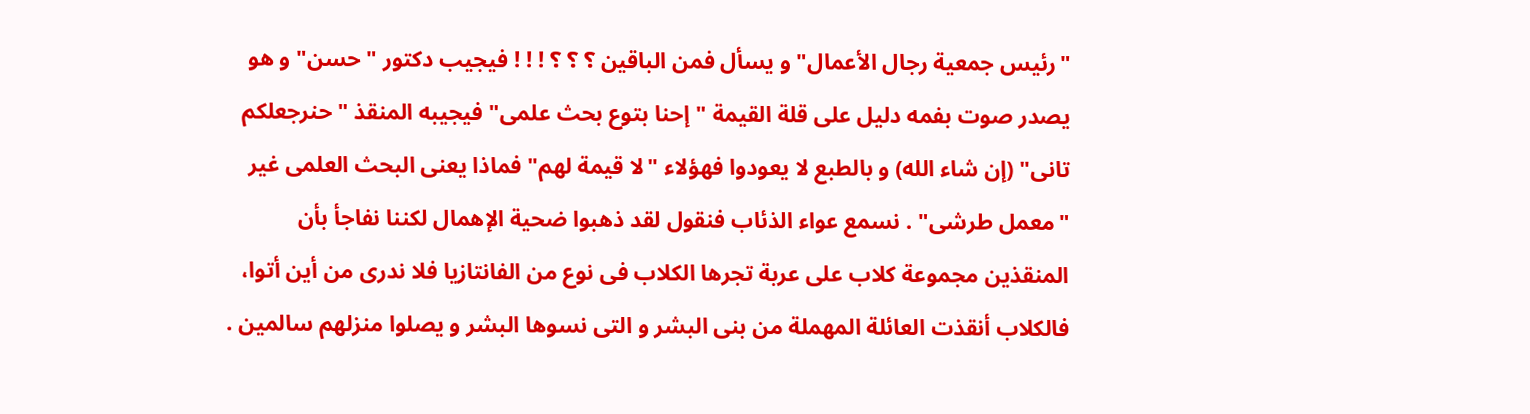"رئيس جمعية رجال الأعمال" و يسأل فمن الباقين ؟ ؟ ؟ ! ! ! فيجيب دكتور "حسن" و هو يصدر صوت بفمه دليل على قلة القيمة "إحنا بتوع بحث علمى" فيجيبه المنقذ "حنرجعلكم تانى" (إن شاء الله) و بالطبع لا يعودوا فهؤلاء "لا قيمة لهم" فماذا يعنى البحث العلمى غير "معمل طرشى" . نسمع عواء الذئاب فنقول لقد ذهبوا ضحية الإهمال لكننا نفاجأ بأن المنقذين مجموعة كلاب على عربة تجرها الكلاب فى نوع من الفانتازيا فلا ندرى من أين أتوا،  فالكلاب أنقذت العائلة المهملة من بنى البشر و التى نسوها البشر و يصلوا منزلهم سالمين .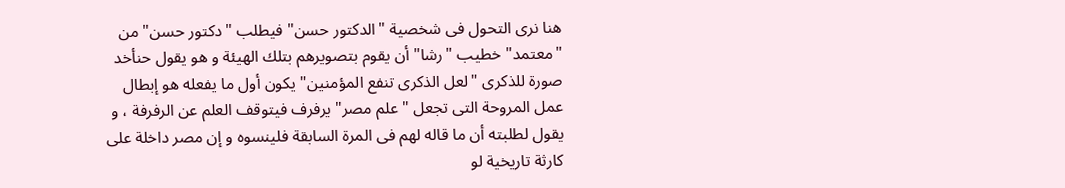هنا نرى التحول فى شخصية "الدكتور حسن" فيطلب "دكتور حسن" من "معتمد" خطيب "رشا" أن يقوم بتصويرهم بتلك الهيئة و هو يقول حنأخد صورة للذكرى "لعل الذكرى تنفع المؤمنين" يكون أول ما يفعله هو إبطال عمل المروحة التى تجعل "علم مصر" يرفرف فيتوقف العلم عن الرفرفة ، و يقول لطلبته أن ما قاله لهم فى المرة السابقة فلينسوه و إن مصر داخلة على كارثة تاريخية لو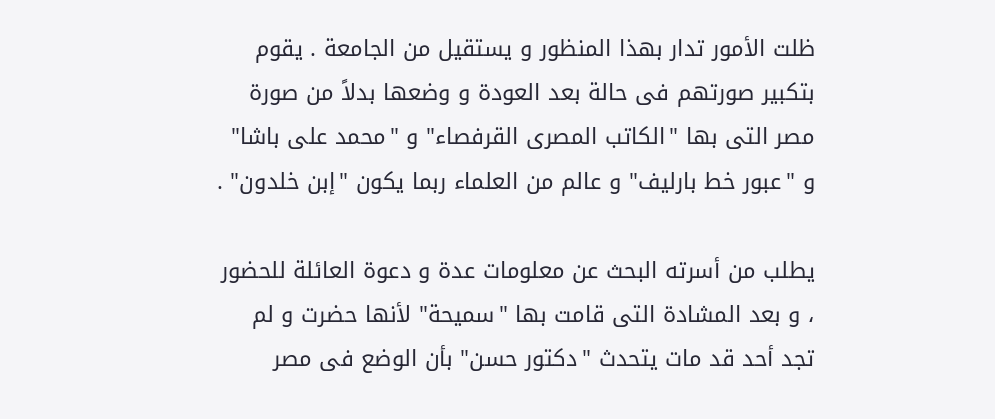ظلت الأمور تدار بهذا المنظور و يستقيل من الجامعة . يقوم بتكبير صورتهم فى حالة بعد العودة و وضعها بدلاً من صورة مصر التى بها "الكاتب المصرى القرفصاء" و "محمد على باشا" و "عبور خط بارليف" و عالم من العلماء ربما يكون "إبن خلدون" .

يطلب من أسرته البحث عن معلومات عدة و دعوة العائلة للحضور ، و بعد المشادة التى قامت بها "سميحة" لأنها حضرت و لم تجد أحد قد مات يتحدث "دكتور حسن" بأن الوضع فى مصر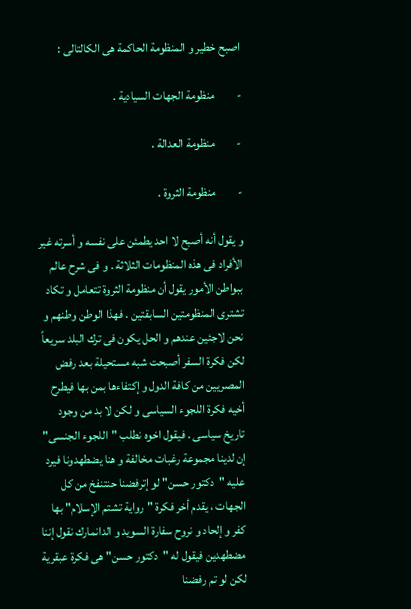اصبح خطير و المنظومة الحاكمة هى الكالتالى :

-         منظومة الجهات السيادية .

-         منظومة العدالة .

-         منظومة الثروة .

و يقول أنه أصبح لا احد يطمئن على نفسه و أسرته غير الأفراد فى هذه المنظومات الثلاثة . و فى شرح عالم ببواطن الأمور يقول أن منظومة الثروة تتعامل و تكاد تشترى المنظومتين السابقتين . فهذا الوطن وطنهم و نحن لاجئين عندهم و الحل يكون فى ترك البلد سريعاً لكن فكرة السفر أصبحت شبه مستحيلة بعد رفض المصريين من كافة الدول و إكتفاءها بمن بها فيطرح أخيه فكرة اللجوء السياسى و لكن لا بد من وجود تاريخ سياسى . فيقول اخوه نطلب "اللجوء الجنسى" إن لدينا مجموعة رغبات مخالفة و هنا يضطهدونا فيرد عليه "دكتور حسن" لو إترفضنا حنتنفخ من كل الجهات ، يقدم أخر فكرة "رواية تشتم الإسلام" بها كفر و إلحاد و نروح سفارة السويد و الدانمارك نقول إننا مضطهدين فيقول له "دكتور حسن" هى فكرة عبقرية لكن لو تم رفضنا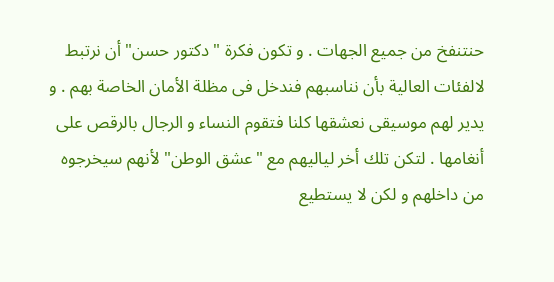حنتنفخ من جميع الجهات . و تكون فكرة "دكتور حسن" أن نرتبط لالفئات العالية بأن نناسبهم فندخل فى مظلة الأمان الخاصة بهم . و يدير لهم موسيقى نعشقها كلنا فتقوم النساء و الرجال بالرقص على أنغامها . لتكن تلك أخر لياليهم مع "عشق الوطن" لأنهم سيخرجوه من داخلهم و لكن لا يستطيع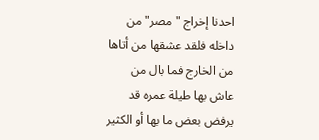احدنا إخراج "مصر" من داخله فلقد عشقها من أتاها من الخارج فما بال من عاش بها طيلة عمره قد يرفض بعض ما بها أو الكثير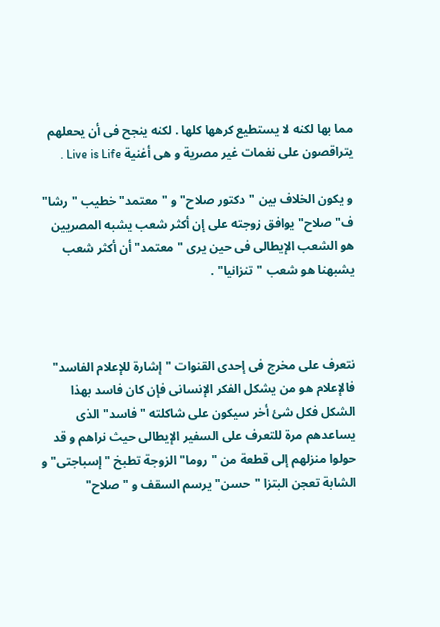مما بها لكنه لا يستطيع كرهها كلها . لكنه ينجح فى أن يحعلهم يتراقصون على نغمات غير مصرية و هى أغنية Live is Life .

و يكون الخلاف بين "دكتور صلاح" و "معتمد" خطيب "رشا" ف"صلاح" يوافق زوجته على إن أكثر شعب يشبه المصريين هو الشعب الإيطالى فى حين يرى "معتمد" أن أكثر شعب يشبهنا هو شعب "تنزانيا" .



نتعرف على مخرج فى إحدى القنوات "إشارة للإعلام الفاسد" فالإعلام هو من يشكل الفكر الإنسانى فإن كان فاسد بهذا الشكل فكل شئ أخر سيكون على شاكلته "فاسد" الذى يساعدهم مرة للتعرف على السفير الإيطالى حيث نراهم و قد حولوا منزلهم إلى قطعة من "روما" الزوجة تطبخ "إسباجتى" و الشابة تعجن البتزا "حسن" يرسم السقف و "صلاح"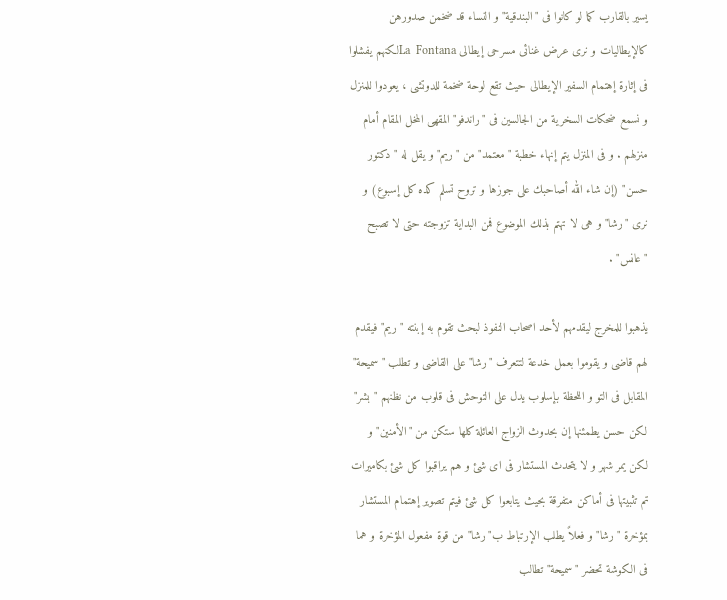يسير بالقارب كما لو كانوا فى "البندقية" و النساء قد ضخمن صدورهن كالإيطاليات و نرى عرض غنائى مسرحى إيطالى La  Fontanaلكنهم يفشلوا فى إثارة إهتمام السفير الإيطالى حيث تقع لوحة ضخمة للدوتشى ، يعودوا للمنزل و نسمع ضحكات السخرية من الجالسين فى "راندفو" المقهى المخل المقام أمام منزلهم . و فى المنزل يتم إنهاء خطبة "معتمد" من "ريم" و يقل له "دكتور حسن" (إن شاء الله أصاحبك على جوزها و تروح تسلم كده كل إسبوع) و نرى "رشا" و هى لا تهتم بذلك الموضوع فمن البداية تزوجته حتى لا تصبح "عانس" .

يذهبوا للمخرج ليقدمهم لأحد اصحاب النفوذ لبحث تقوم به إبنته "ريم" فيقدم لهم قاضى و يقوموا بعمل خدعة لتتعرف "رشا" على القاضى و تطلب "سميحة" المقابل فى التو و اللحظة بإسلوب يدل على التوحش فى قلوب من نظنهم "بشر" لكن حسن يطمئنها إن بحدوث الزواج العائلة كلها ستكن من "الأمنين" و لكن يمر شهر و لا يتحدث المستشار فى اى شئ و هم يراقبوا كل شئ بكاميرات تم تثبيتها فى أماكن متفرقة بحيث يتابعوا كل شئ فيتم تصوير إهتمام المستشار بمؤخرة "رشا" و فعلاً يطلب الإرتباط ب"رشا" من قوة مفعول المؤخرة و هما فى الكوشة تحضر "سميحة" تطالب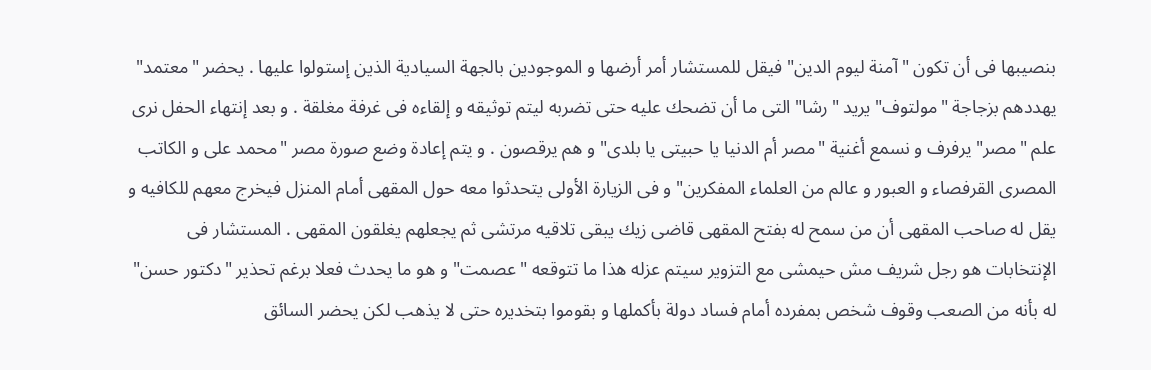بنصيبها فى أن تكون "آمنة ليوم الدين" فيقل للمستشار أمر أرضها و الموجودين بالجهة السيادية الذين إستولوا عليها . يحضر "معتمد" يهددهم بزجاجة "مولتوف" يريد "رشا" التى ما أن تضحك عليه حتى تضربه ليتم توثيقه و إلقاءه فى غرفة مغلقة . و بعد إنتهاء الحفل نرى علم "مصر" يرفرف و نسمع أغنية "مصر أم الدنيا يا حبيتى يا بلدى" و هم يرقصون . و يتم إعادة وضع صورة مصر "محمد على و الكاتب المصرى القرفصاء و العبور و عالم من العلماء المفكرين" و فى الزيارة الأولى يتحدثوا معه حول المقهى أمام المنزل فيخرج معهم للكافيه و يقل له صاحب المقهى أن من سمح له بفتح المقهى قاضى زيك يبقى تلاقيه مرتشى ثم يجعلهم يغلقون المقهى . المستشار فى الإنتخابات هو رجل شريف مش حيمشى مع التزوير سيتم عزله هذا ما تتوقعه "عصمت" و هو ما يحدث فعلا برغم تحذير "دكتور حسن" له بأنه من الصعب وقوف شخص بمفرده أمام فساد دولة بأكملها و بقوموا بتخديره حتى لا يذهب لكن يحضر السائق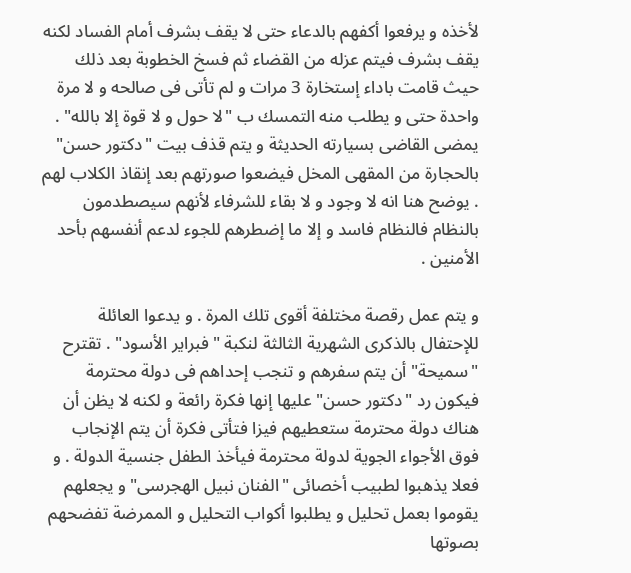لأخذه و يرفعوا أكفهم بالدعاء حتى لا يقف بشرف أمام الفساد لكنه يقف بشرف فيتم عزله من القضاء ثم فسخ الخطوبة بعد ذلك حيث قامت باداء إستخارة 3 مرات و لم تأتى فى صالحه و لا مرة واحدة حتى و يطلب منه التمسك ب "لا حول و لا قوة إلا بالله" . يمضى القاضى بسيارته الحديثة و يتم قذف بيت "دكتور حسن" بالحجارة من المقهى المخل فيضعوا صورتهم بعد إنقاذ الكلاب لهم . يوضح هنا انه لا وجود و لا بقاء للشرفاء لأنهم سيصطدمون بالنظام فالنظام فاسد و إلا ما إضطرهم للجوء لدعم أنفسهم بأحد الأمنين .

و يتم عمل رقصة مختلفة أقوى تلك المرة . و يدعوا العائلة للإحتفال بالذكرى الشهرية الثالثة لنكبة "فبراير الأسود" . تقترح "سميحة" أن يتم سفرهم و تنجب إحداهم فى دولة محترمة فيكون رد "دكتور حسن" عليها إنها فكرة رائعة و لكنه لا يظن أن هناك دولة محترمة ستعطيهم فيزا فتأتى فكرة أن يتم الإنجاب فوق الأجواء الجوية لدولة محترمة فيأخذ الطفل جنسية الدولة . و فعلا يذهبوا لطبيب أخصائى "الفنان نبيل الهجرسى" و يجعلهم يقوموا بعمل تحليل و يطلبوا أكواب التحليل و الممرضة تفضحهم بصوتها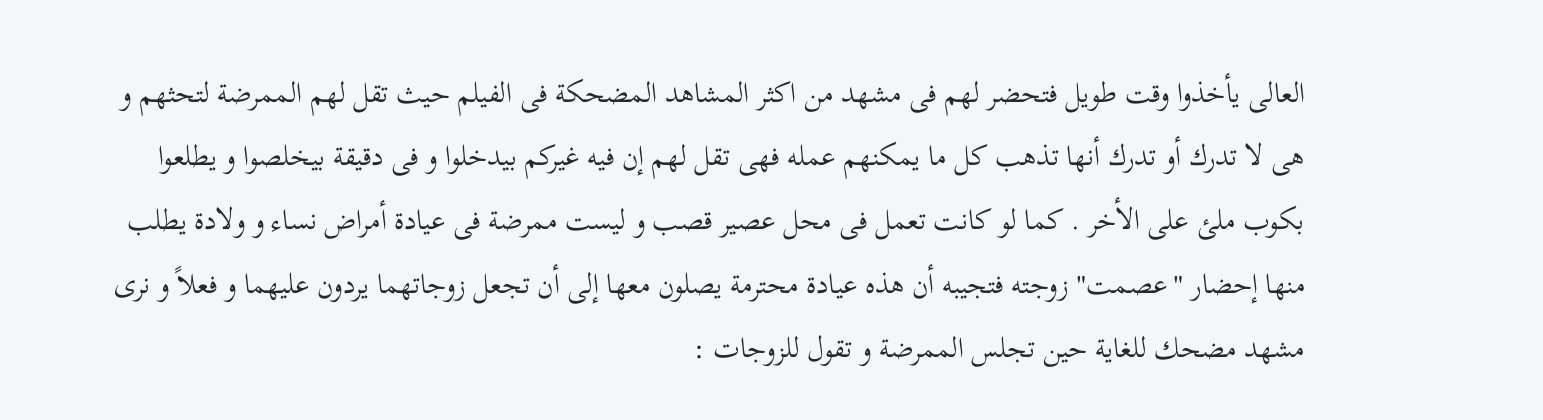العالى يأخذوا وقت طويل فتحضر لهم فى مشهد من اكثر المشاهد المضحكة فى الفيلم حيث تقل لهم الممرضة لتحثهم و هى لا تدرك أو تدرك أنها تذهب كل ما يمكنهم عمله فهى تقل لهم إن فيه غيركم بيدخلوا و فى دقيقة بيخلصوا و يطلعوا بكوب ملئ على الأخر . كما لو كانت تعمل فى محل عصير قصب و ليست ممرضة فى عيادة أمراض نساء و ولادة يطلب منها إحضار "عصمت" زوجته فتجيبه أن هذه عيادة محترمة يصلون معها إلى أن تجعل زوجاتهما يردون عليهما و فعلاً و نرى مشهد مضحك للغاية حين تجلس الممرضة و تقول للزوجات :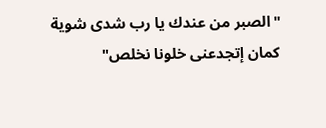"الصبر من عندك يا رب شدى شوية كمان إتجدعنى خلونا نخلص"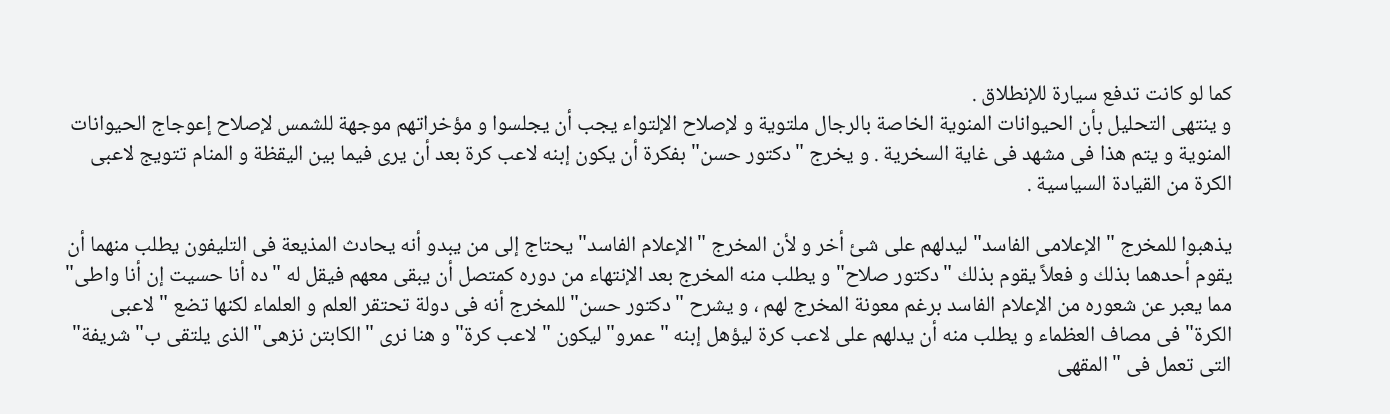كما لو كانت تدفع سيارة للإنطلاق .
و ينتهى التحليل بأن الحيوانات المنوية الخاصة بالرجال ملتوية و لإصلاح الإلتواء يجب أن يجلسوا و مؤخراتهم موجهة للشمس لإصلاح إعوجاج الحيوانات المنوية و يتم هذا فى مشهد فى غاية السخرية . و يخرج "دكتور حسن" بفكرة أن يكون إبنه لاعب كرة بعد أن يرى فيما بين اليقظة و المنام تتويج لاعبى الكرة من القيادة السياسية .

يذهبوا للمخرج "الإعلامى الفاسد" ليدلهم على شئ أخر و لأن المخرج "الإعلام الفاسد" يحتاج إلى من يبدو أنه يحادث المذيعة فى التليفون يطلب منهما أن يقوم أحدهما بذلك و فعلاً يقوم بذلك "دكتور صلاح" و يطلب منه المخرج بعد الإنتهاء من دوره كمتصل أن يبقى معهم فيقل له "ده أنا حسيت إن أنا واطى" مما يعبر عن شعوره من الإعلام الفاسد برغم معونة المخرج لهم ، و يشرح "دكتور حسن" للمخرج أنه فى دولة تحتقر العلم و العلماء لكنها تضع "لاعبى الكرة" فى مصاف العظماء و يطلب منه أن يدلهم على لاعب كرة ليؤهل إبنه "عمرو" ليكون "لاعب كرة" و هنا نرى "الكابتن نزهى"الذى يلتقى ب"شريفة" التى تعمل فى "المقهى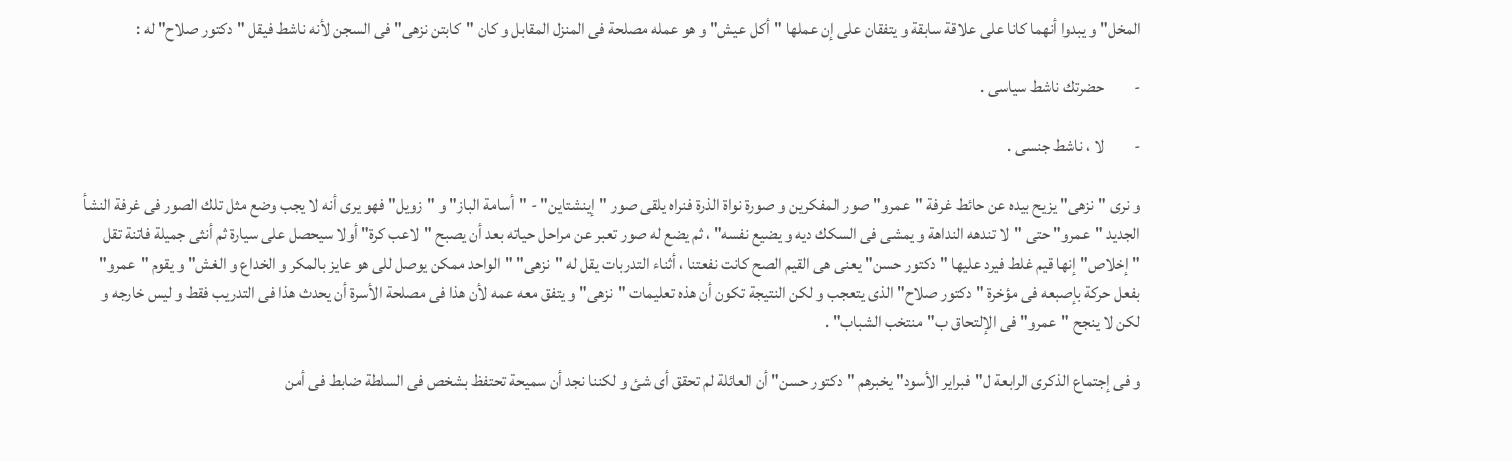المخل" و يبدوا أنهما كانا على علاقة سابقة و يتفقان على إن عملها "أكل عيش" و هو عمله مصلحة فى المنزل المقابل و كان "كابتن نزهى" فى السجن لأنه ناشط فيقل "دكتور صلاح" له :

-         حضرتك ناشط سياسى .

-         لا ، ناشط جنسى .

و نرى "نزهى" يزيح بيده عن حائط غرفة "عمرو" صور المفكرين و صورة نواة الذرة فنراه يلقى صور "إينشتاين" - "أسامة الباز" و "زويل" فهو يرى أنه لا يجب وضع مثل تلك الصور فى غرفة النشأ الجديد "عمرو" حتى "لا تندهه النداهة و يمشى فى السكك ديه و يضيع نفسه" ، ثم يضع له صور تعبر عن مراحل حياته بعد أن يصبح "لاعب كرة" أولا سيحصل على سيارة ثم أنثى جميلة فاتنة تقل "إخلاص"إنها قيم غلط فيرد عليها "دكتور حسن" يعنى هى القيم الصح كانت نفعتنا ، أثناء التدربات يقل له "نزهى" "الواحد ممكن يوصل للى هو عايز بالمكر و الخداع و الغش" و يقوم "عمرو" بفعل حركة بإصبعه فى مؤخرة "دكتور صلاح" الذى يتعجب و لكن النتيجة تكون أن هذه تعليمات "نزهى" و يتفق معه عمه لأن هذا فى مصلحة الأسرة أن يحدث هذا فى التدريب فقط و ليس خارجه و لكن لا ينجح "عمرو" فى الإلتحاق ب"منتخب الشباب" .

و فى إجتماع الذكرى الرابعة ل"فبراير الأسود" يخبرهم "دكتور حسن" أن العائلة لم تحقق أى شئ و لكننا نجد أن سميحة تحتفظ بشخص فى السلطة ضابط فى أمن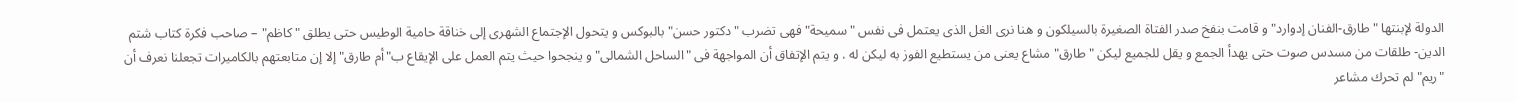الدولة لإبنتها "طارق-الفنان إدوارد" و قامت بنفخ صدر الفتاة الصغيرة بالسيلكون و هنا نرى الغل الذى يعتمل فى نفس "سميحة" فهى تضرب "دكتور حسن" بالبوكس و يتحول الإجتماع الشهرى إلى خناقة حامية الوطيس حتى يطلق "كاظم" – صاحب فكرة كتاب شتم الدين- طلقات من مسدس صوت حتى يهدأ الجمع و يقل للجميع ليكن "طارق" مشاع يعنى من يستطيع الفوز به ليكن له . و يتم الإتفاق أن المواجهة فى "الساحل الشمالى" و ينجحوا حيث يتم العمل على الإيقاع ب"أم طارق" إلا إن متابعتهم بالكاميرات تجعلنا نعرف أن "ريم" لم تحرك مشاعر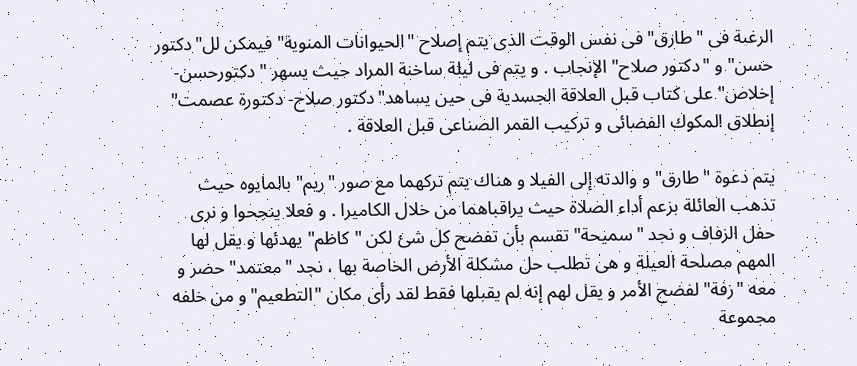الرغبة فى "طارق" فى نفس الوقت الذى يتم إصلاح "الحيوانات المنوية" فيمكن لل"دكتور حسن" و "دكتور صلاح" الإنجاب . و يتم فى ليلة ساخنة المراد حيث يسهر "دكتورحسن-إخلاص" على كتاب قبل العلاقة الجسدية فى حين يساهد"دكتور صلاح- دكتورة عصمت" إنطلاق المكوك الفضائى و تركيب القمر الصناعى قبل العلاقة .

يتم دعوة "طارق" و والدته إلى الفيلا و هناك يتم تركهما مع صور "ريم" بالمايوه حيث تذهب العائلة بزعم أداء الصلاة حيث يراقباهما من خلال الكاميرا . و فعلا ينجحوا و نرى حفل الزفاف و نجد "سميحة" تقسم بأن تفضح كل شئ لكن "كاظم" يهدئها و يقل لها المهم مصلحة العيلة و هى تطلب حل مشكلة الأرض الخاصة بها ، نجد "معتمد" حضر و معه "زفة" لفضح الأمر و يقل لهم إنه لم يقبلها فقط لقد رأى مكان "التطعيم" و من خلفه مجموعة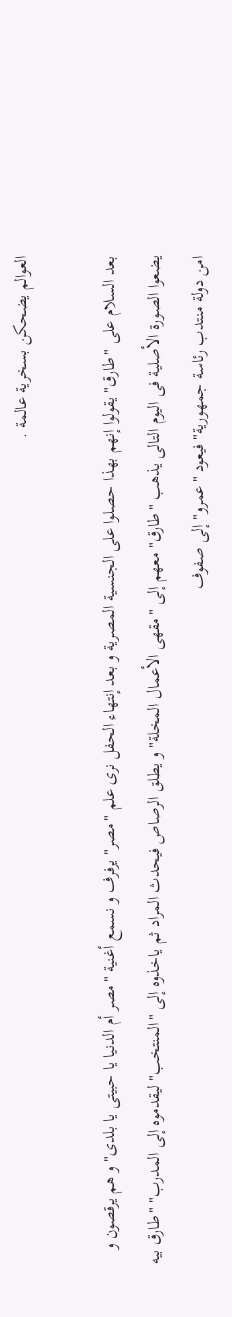العوالم يضحكن بسخرية عالمة .

بعد السلام على "طارق" يقولوا إنهم بهذا حصلوا على الجنسية المصرية و بعد إنتهاء الحفل نرى علم "مصر" يرفرف و نسمع أغنية "مصر أم الدنيا يا حبيتى يا بلدى" و هم يرقصون و يضعوا الصورة الأصلية فى اليوم التالى يذهب "طارق" معهم إلى "مقهى الأعمال المخلة" و يطلق الرصاص فيحدث المراد ثم ياخذوه إلى "المنتخب" ليقدموه إلى المدرب" "طارق بيه امن دولة منتدب رئاسة جمهورية" فيعود "عمرو" إلى صفوف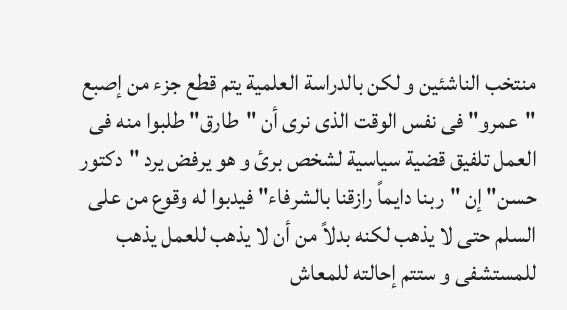منتخب الناشئين و لكن بالدراسة العلمية يتم قطع جزء من إصبع "عمرو" فى نفس الوقت الذى نرى أن "طارق" طلبوا منه فى العمل تلفيق قضية سياسية لشخص برئ و هو يرفض يرد "دكتور حسن" إن "ربنا دايماً رازقنا بالشرفاء" فيدبوا له وقوع من على السلم حتى لا يذهب لكنه بدلاً من أن لا يذهب للعمل يذهب للمستشفى و ستتم إحالته للمعاش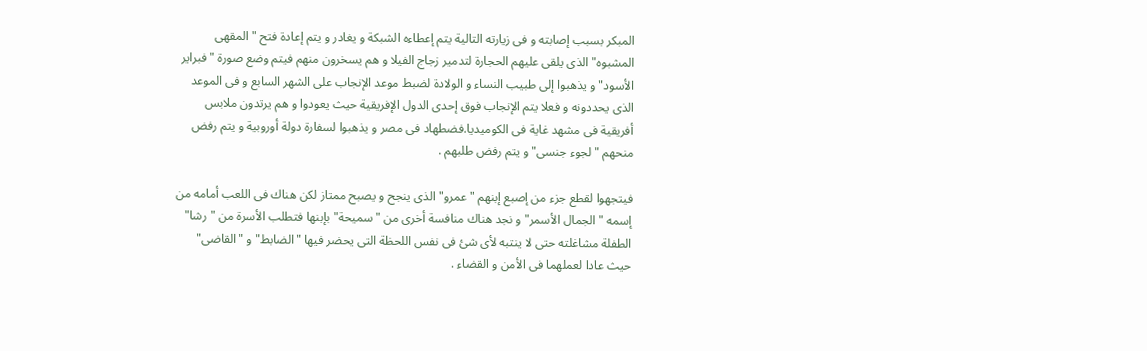المبكر بسبب إصابته و فى زيارته التالية يتم إعطاءه الشبكة و يغادر و يتم إعادة فتح "المقهى المشبوه" الذى يلقى عليهم الحجارة لتدمير زجاج الفيلا و هم يسخرون منهم فيتم وضع صورة "فبراير الأسود" و يذهبوا إلى طبيب النساء و الولادة لضبط موعد الإنجاب على الشهر السابع و فى الموعد الذى يحددونه و فعلا يتم الإنجاب فوق إحدى الدول الإفريقية حيث يعودوا و هم يرتدون ملابس أفريقية فى مشهد غاية فى الكوميديا.فضطهاد فى مصر و يذهبوا لسفارة دولة أوروبية و يتم رفض منحهم "لجوء جنسى" و يتم رفض طلبهم .

فيتجهوا لقطع جزء من إصبع إبنهم "عمرو" الذى ينجح و يصبح ممتاز لكن هناك فى اللعب أمامه من إسمه "الجمال الأسمر" و نجد هناك منافسة أخرى من "سميحة" بإبنها فتطلب الأسرة من "رشا" الطفلة مشاغلته حتى لا ينتبه لأى شئ فى نفس اللحظة التى يحضر فيها "الضابط" و "القاضى" حيث عادا لعملهما فى الأمن و القضاء .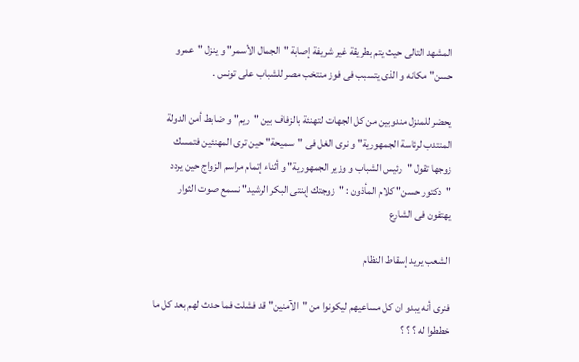المشهد التالى حيث يتم بطريقة غير شريفة إصابة "الجمال الأسمر" و ينزل "عمرو حسن" مكانه و الذى يتسبب فى فوز منتخب مصر للشباب على تونس .

يحضر للمنزل مندوبين من كل الجهات لتهنئة بالزفاف بين "ريم" و ضابط أمن الدولة المنتدب لرئاسة الجمهورية" و نرى الغل فى "سميحة" حين ترى المهنئين فتمسك زوجها تقول "رئيس الشباب و وزير الجمهورية" و أثناء إتمام مراسم الزواج حين يردد "دكتور حسن" كلام المأذون : "زوجتك إبنتى البكر الرشيد" نسمع صوت الثوار يهتفون فى الشارع

الشعب يريد إسقاط النظام

فنرى أنه يبدو ان كل مساعيهم ليكونوا من "الآمنين" قد فشلت فما حدث لهم بعد كل ما خططوا له ؟ ؟ ؟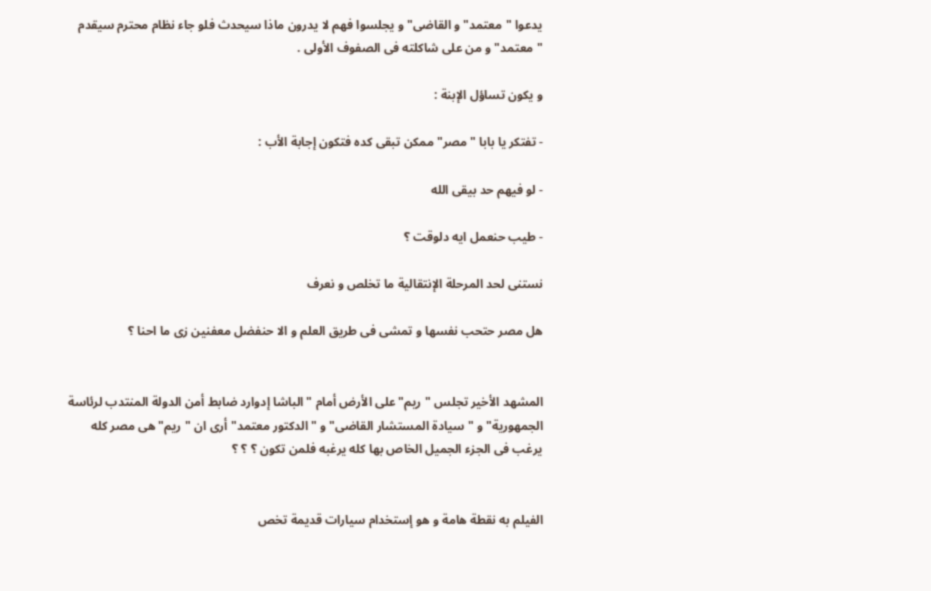يدعوا "معتمد" و القاضى" و يجلسوا فهم لا يدرون ماذا سيحدث فلو جاء نظام محترم سيقدم "معتمد" و من على شاكلته فى الصفوف الأولى .

و يكون تساؤل الإبنة :

- تفتكر يا بابا "مصر" ممكن تبقى كده فتكون إجابة الأب :

- لو فيهم حد بيقى الله

- طيب حنعمل ايه دلوقت ؟

نستنى لحد المرحلة الإنتقالية ما تخلص و نعرف

هل مصر حتحب نفسها و تمشى فى طريق العلم و الا حنفضل معفنين زى ما احنا ؟


المشهد الأخير تجلس "ريم" على الأرض أمام "الباشا إدوارد ضابط أمن الدولة المنتدب لرئاسة الجمهورية" و "سيادة المستشار القاضى" و "الدكتور معتمد" أرى ان "ريم" هى مصر كله يرغب فى الجزء الجميل الخاص بها كله يرغبه فلمن تكون ؟ ؟ ؟


الفيلم به نقطة هامة و هو إستخدام سيارات قديمة تخص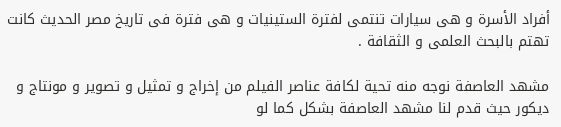أفراد الأسرة و هى سيارات تنتمى لفترة الستينيات و هى فترة فى تاريخ مصر الحديث كانت تهتم بالبحث العلمى و الثقافة .

مشهد العاصفة نوجه منه تحية لكافة عناصر الفيلم من إخراج و تمثيل و تصوير و مونتاج و ديكور حيث قدم لنا مشهد العاصفة بشكل كما لو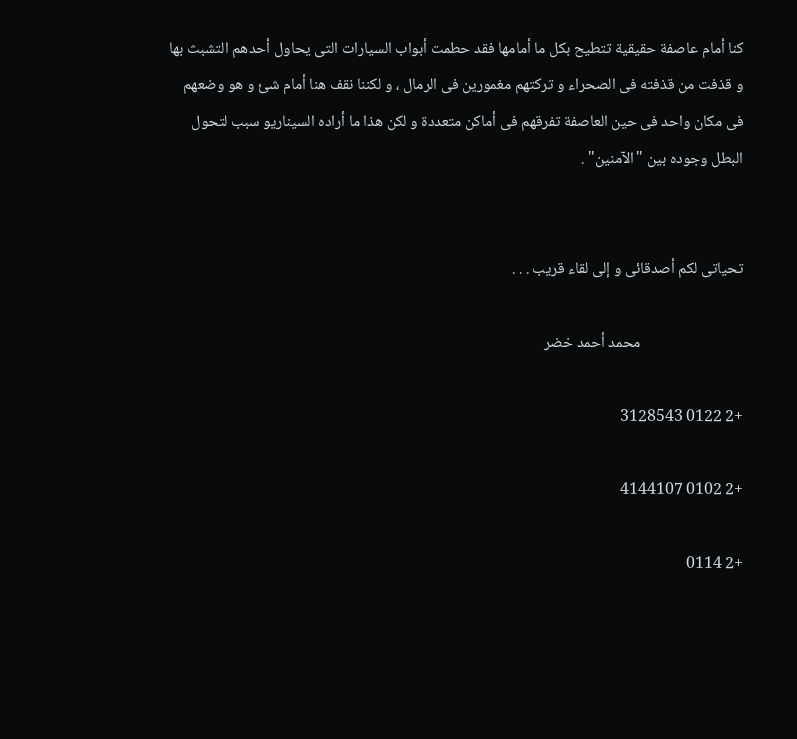كنا أمام عاصفة حقيقية تتطيح بكل ما أمامها فقد حطمت أبواب السيارات التى يحاول أحدهم التشبث بها و قذفت من قذفته فى الصحراء و تركتهم مغمورين فى الرمال ، و لكننا نقف هنا أمام شئ و هو وضعهم فى مكان واحد فى حين العاصفة تفرقهم فى أماكن متعددة و لكن هذا ما أراده السيناريو سبب لتحول البطل وجوده بين "الآمنين" .


تحياتى لكم أصدقائى و إلى لقاء قريب . . .

                             محمد أحمد خضر

+2 0122 3128543

+2 0102 4144107

+2 0114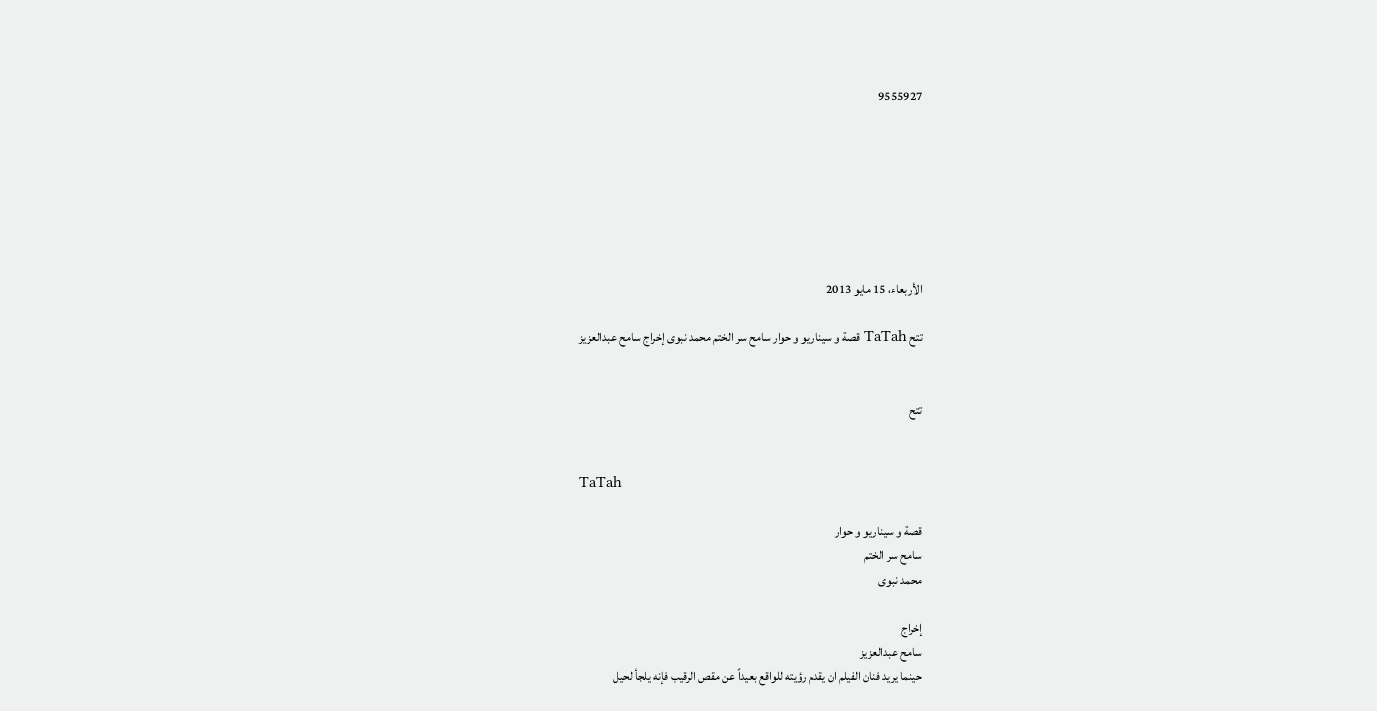9555927







الأربعاء، 15 مايو 2013

تتح TaTah قصة و سيناريو و حوار سامح سر الختم محمد نبوى إخراج سامح عبدالعزيز


تتح


TaTah

قصة و سيناريو و حوار
سامح سر الختم
محمد نبوى

إخراج
سامح عبدالعزيز
حينما يريد فنان الفيلم ان يقدم رؤيته للواقع بعيداً عن مقص الرقيب فإنه يلجأ لحيل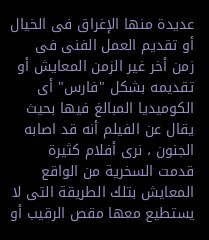عديدة منها الإغراق فى الخيال أو تقديم العمل الفنى فى زمن أخر غير الزمن المعايش أو تقديمه بشكل "فارس" أى الكوميديا المبالغ فيها بحيث يقال عن الفيلم أنه قد اصابه الجنون ، نرى أفلام كثيرة قدمت السخرية من الواقع المعايش بتلك الطريقة التى لا يستطيع معها مقص الرقيب أو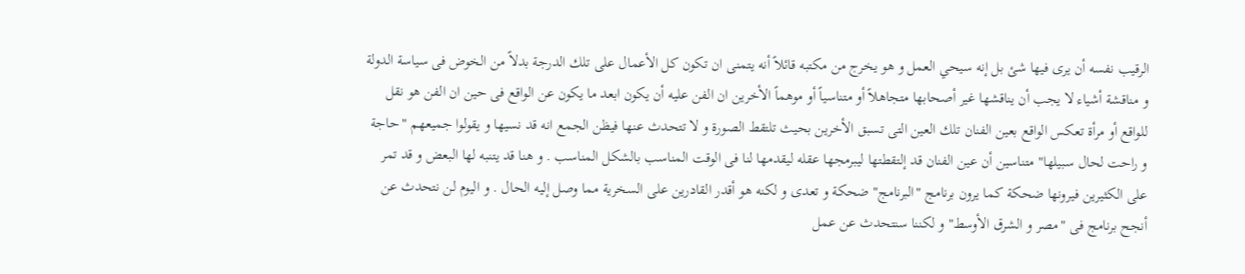الرقيب نفسه أن يرى فيها شئ بل إنه سيحي العمل و هو يخرج من مكتبه قائلاً أنه يتمنى ان تكون كل الأعمال على تلك الدرجة بدلاً من الخوض فى سياسة الدولة و مناقشة أشياء لا يجب أن يناقشها غير أصحابها متجاهلاً أو متناسياً أو موهماً الأخرين ان الفن عليه أن يكون ابعد ما يكون عن الواقع فى حين ان الفن هو نقل للواقع أو مرأة تعكس الواقع بعين الفنان تلك العين التى تسبق الأخرين بحيث تلتقط الصورة و لا تتحدث عنها فيظن الجمع انه قد نسيها و يقولوا جميعهم "حاجة و راحت لحال سبيلها" متناسين أن عين الفنان قد إلتقطتها ليبرمجها عقله ليقدمها لنا فى الوقت المناسب بالشكل المناسب . و هنا قد يتنبه لها البعض و قد تمر على الكثيرين فيرونها ضحكة كما يرون برنامج "البرنامج" ضحكة و تعدى و لكنه هو أقدر القادرين على السخرية مما وصل إليه الحال . و اليوم لن نتحدث عن أنجح برنامج فى "مصر و الشرق الأوسط" و لكننا سنتحدث عن عمل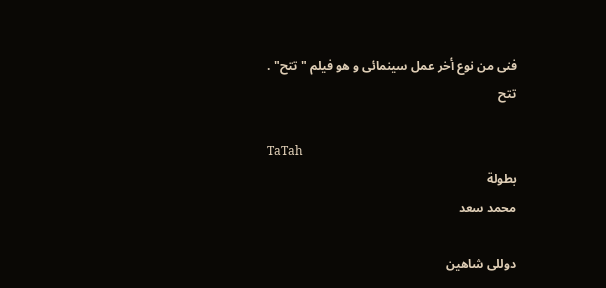فنى من نوع أخر عمل سينمائى و هو فيلم "تتح" .
تتح

TaTah
بطولة
محمد سعد

دوللى شاهين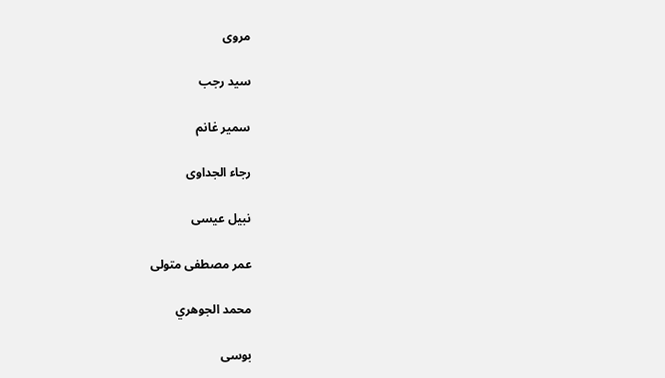مروى

سيد رجب

سمير غانم

رجاء الجداوى

نبيل عيسى

عمر مصطفى متولى

محمد الجوهري

بوسى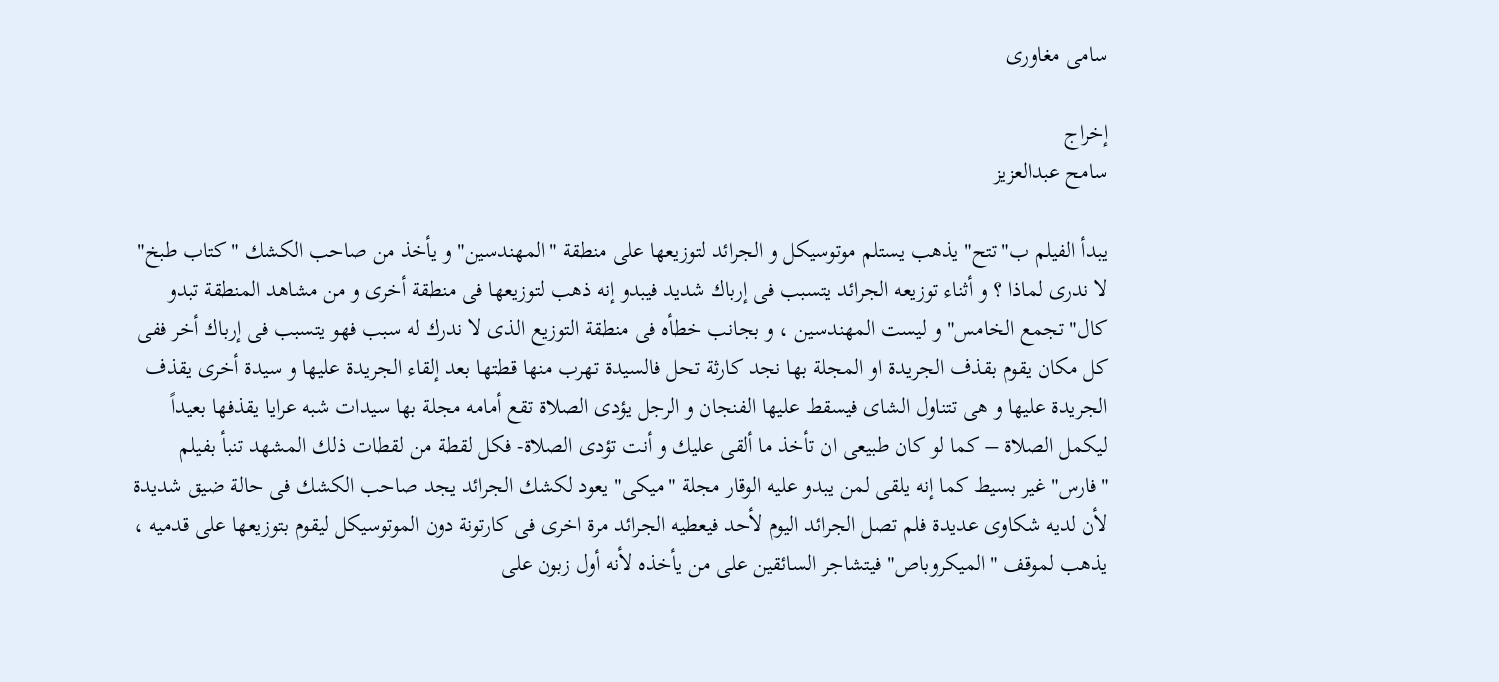سامى مغاورى

إخراج
سامح عبدالعزيز

يبدأ الفيلم ب"تتح" يذهب يستلم موتوسيكل و الجرائد لتوزيعها على منطقة "المهندسين" و يأخذ من صاحب الكشك "كتاب طبخ"  لا ندرى لماذا ؟ و أثناء توزيعه الجرائد يتسبب فى إرباك شديد فيبدو إنه ذهب لتوزيعها فى منطقة أخرى و من مشاهد المنطقة تبدو كال"تجمع الخامس" و ليست المهندسين ، و بجانب خطأه فى منطقة التوزيع الذى لا ندرك له سبب فهو يتسبب فى إرباك أخر ففى كل مكان يقوم بقذف الجريدة او المجلة بها نجد كارثة تحل فالسيدة تهرب منها قطتها بعد إلقاء الجريدة عليها و سيدة أخرى يقذف الجريدة عليها و هى تتناول الشاى فيسقط عليها الفنجان و الرجل يؤدى الصلاة تقع أمامه مجلة بها سيدات شبه عرايا يقذفها بعيداً ليكمل الصلاة – كما لو كان طبيعى ان تأخذ ما ألقى عليك و أنت تؤدى الصلاة- فكل لقطة من لقطات ذلك المشهد تنبأ بفيلم "فارس" غير بسيط كما إنه يلقى لمن يبدو عليه الوقار مجلة "ميكى" يعود لكشك الجرائد يجد صاحب الكشك فى حالة ضيق شديدة لأن لديه شكاوى عديدة فلم تصل الجرائد اليوم لأحد فيعطيه الجرائد مرة اخرى فى كارتونة دون الموتوسيكل ليقوم بتوزيعها على قدميه ، يذهب لموقف "الميكروباص" فيتشاجر السائقين على من يأخذه لأنه أول زبون على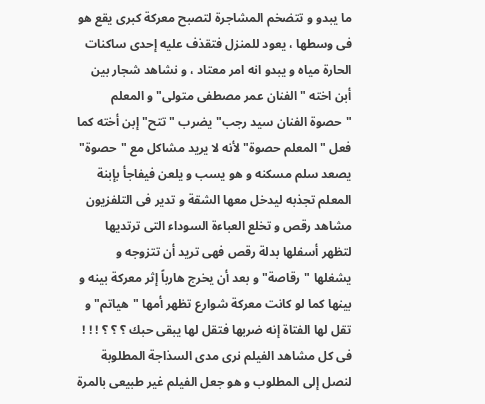ما يبدو و تتضخم المشاجرة لتصبح معركة كبرى يقع هو فى وسطها ، يعود للمنزل فتقذف عليه إحدى ساكنات الحارة مياه و يبدو انه امر معتاد ، و نشاهد شجار بين أبن اخته "الفنان عمر مصطفى متولى" و المعلم "حصوة الفنان سيد رجب" يضرب "تتح" إبن أخته كما فعل "المعلم حصوة" لأنه لا يريد مشاكل مع "حصوة" يصعد سلم مسكنه و هو يسب و يلعن فيفاجأ بإبنة المعلم تجذبه ليدخل معها الشقة و تدير فى التلفزيون مشاهد رقص و تخلع العباءة السوداء التى ترتديها لتظهر أسفلها بدلة رقص فهى تريد أن تتزوجه و يشغلها "رقاصة" و بعد أن يخرج هارباً إثر معركة بينه و بينها كما لو كانت معركة شوارع تظهر أمها "هياتم" و تقل لها الفتاة إنه ضربها فتقل لها يبقى حبك ؟ ؟ ؟ ! ! ! فى كل مشاهد الفيلم نرى مدى السذاجة المطلوبة لنصل إلى المطلوب و هو جعل الفيلم غير طبيعى بالمرة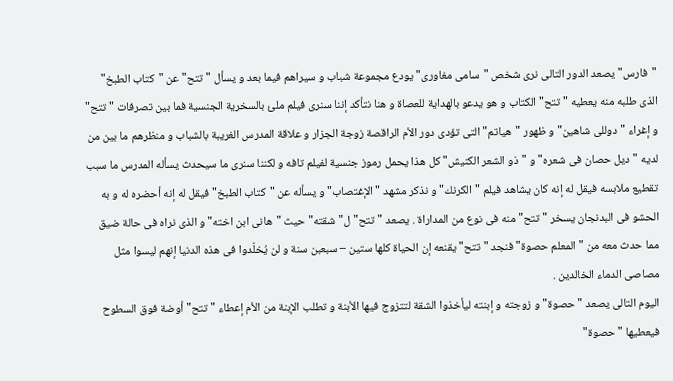"فارس" يصعد الدور التالى نرى شخص "سامى مغاورى" يودع مجموعة شباب و سيراهم فيما بعد و يسأل "تتح" عن "كتاب الطبخ" الذى طلبه منه يعطيه "تتح" الكتاب و هو يدعو بالهداية للعصاة و هنا نتأكد إننا سنرى فيلم ملئ بالسخرية الجنسية فما بين تصرفات "تتح" و إغراء "دوللى شاهين" و ظهور "هياتم" التى تؤدى دور الأم الراقصة زوجة الجزار و علاقة المدرس الغريبة بالشباب و منظرهم ما بين من لديه "ديل حصان فى شعره" و "ذو الشعر الكنيش" كل هذا يحمل رموز جنسية لفيلم تافه و لكننا سنرى ما سيحدث يسأله المدرس ما سبب تقطيع ملابسه فيقل له إنه كان يشاهد فيلم "الكرنك" و نذكر مشهد "الإغتصاب" و يسأله عن "كتاب الطبخ" فيقل له إنه أحضره له و به الحشو فى البدنجان يسخر "تتح" منه فى نوع من المداراة . يصعد "تتح" ل"شقته" حيث "هانى ابن اخته" و الذى نراه فى حالة ضيق مما حدث معه من "المعلم حصوة" فنجد "تتح" يقنعه إن الحياة كلها ستين – سبعبن سنة و لن يُخلّدوا فى هذه الدنيا إنهم ليسوا مثل مصاصى الدماء الخالدين .
اليوم التالى يصعد "حصوة" و زوجته و إبنته ليأخذوا الشقة لتتزوج فيها الأبنة و تطلب الإبنة من الأم إعطاء "تتح" أوضة فوق السطوح فيعطيها "حصوة"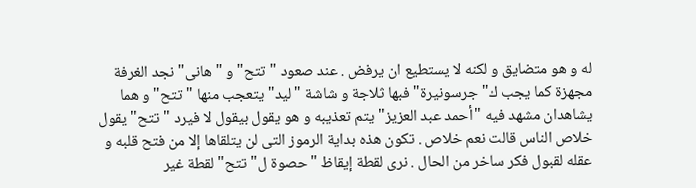له و هو متضايق و لكنه لا يستطيع ان يرفض . عند صعود "تتح" و "هانى" نجد الغرفة مجهزة كما يجب ك"جرسونيرة" فبها ثلاجة و شاشة "ليد" يتعجب منها "تتح" و هما يشاهدان مشهد فيه "أحمد عبد العزيز" يتم تعذيبه و هو يقول بيقول لا فيرد "تتح" يقول خلاص الناس قالت نعم خلاص . تكون هذه بداية الرموز التى لن يتلقاها إلا من فتح قلبه و عقله لقبول فكر ساخر من الحال . نرى لقطة إيقاظ "حصوة ل"تتح" لقطة غير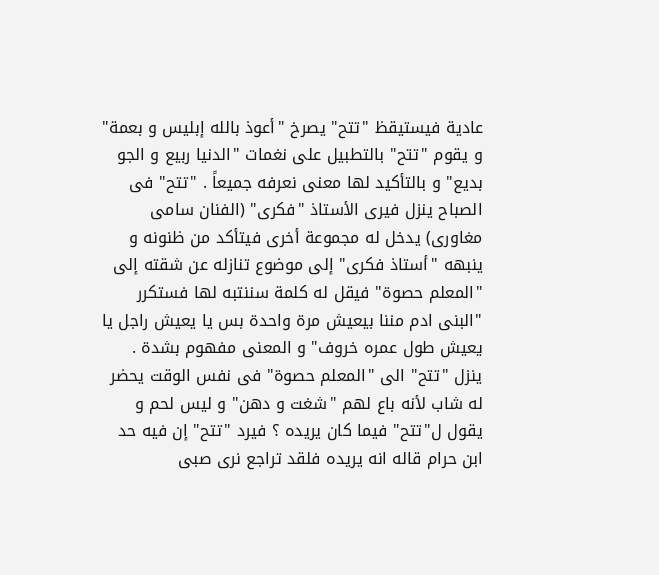عادية فيستيقظ "تتح" يصرخ "أعوذ بالله إبليس و بعمة" و يقوم "تتح" بالتطبيل على نغمات "الدنيا ربيع و الجو بديع" و بالتأكيد لها معنى نعرفه جميعاً . "تتح" فى الصباح ينزل فيرى الأستاذ "فكرى" (الفنان سامى مغاورى) يدخل له مجموعة أخرى فيتأكد من ظنونه و ينبهه "أستاذ فكرى" إلى موضوع تنازله عن شقته إلى "المعلم حصوة" فيقل له كلمة سننتبه لها فستكرر "البنى ادم مننا بيعيش مرة واحدة بس يا يعيش راجل يا يعيش طول عمره خروف" و المعنى مفهوم بشدة . ينزل "تتح" الى "المعلم حصوة" فى نفس الوقت يحضر له شاب لأنه باع لهم "شغت و دهن" و ليس لحم و يقول ل"تتح" فيما كان يريده ؟ فيرد "تتح" إن فيه حد ابن حرام قاله انه يريده فلقد تراجع نرى صبى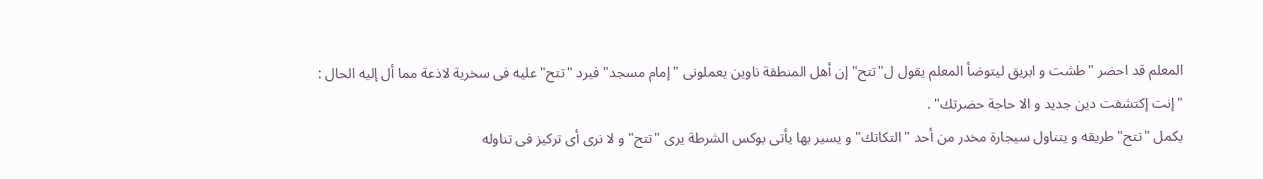المعلم قد احضر "طشت و ابريق ليتوضأ المعلم يقول ل"تتح" إن أهل المنطقة ناوين يعملونى "إمام مسجد" فيرد "تتح" عليه فى سخرية لاذعة مما أل إليه الحال : "إنت إكتشفت دين جديد و الا حاجة حضرتك" .
يكمل "تتح" طريقه و يتناول سيجارة مخدر من أحد "التكاتك" و يسير بها يأتى بوكس الشرطة يرى "تتح" و لا نرى أى تركيز فى تناوله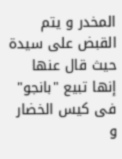المخدر و يتم القبض على سيدة حيث قال عنها إنها تبيع "بانجو" فى كيس الخضار و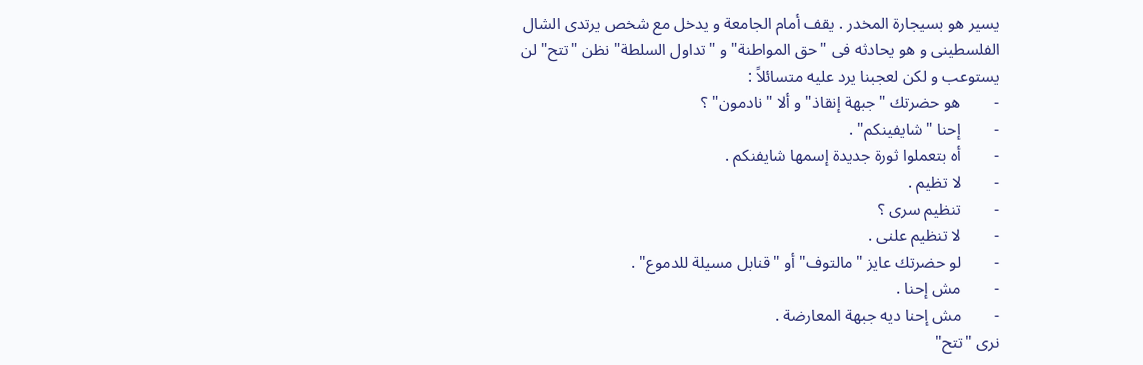يسير هو بسيجارة المخدر . يقف أمام الجامعة و يدخل مع شخص يرتدى الشال الفلسطينى و هو يحادثه فى "حق المواطنة" و "تداول السلطة" نظن "تتح" لن يستوعب و لكن لعجبنا يرد عليه متسائلاً :
-        هو حضرتك "جبهة إنقاذ" و ألا "نادمون" ؟
-        إحنا "شايفينكم" .
-        أه بتعملوا ثورة جديدة إسمها شايفنكم .
-        لا تظيم .
-        تنظيم سرى ؟
-        لا تنظيم علنى .
-        لو حضرتك عايز "مالتوف" أو "قنابل مسيلة للدموع" .
-        مش إحنا .
-        مش إحنا ديه جبهة المعارضة .
نرى "تتح"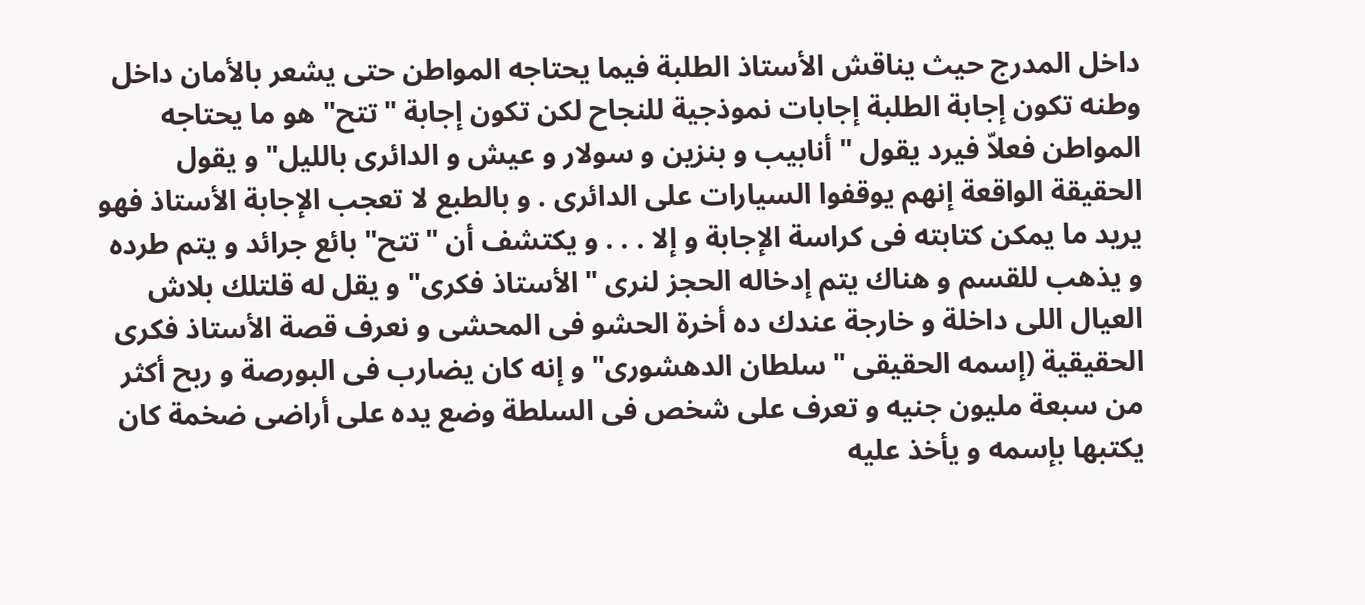داخل المدرج حيث يناقش الأستاذ الطلبة فيما يحتاجه المواطن حتى يشعر بالأمان داخل وطنه تكون إجابة الطلبة إجابات نموذجية للنجاح لكن تكون إجابة "تتح" هو ما يحتاجه المواطن فعلاّ فيرد يقول " أنابيب و بنزين و سولار و عيش و الدائرى بالليل" و يقول الحقيقة الواقعة إنهم يوقفوا السيارات على الدائرى . و بالطبع لا تعجب الإجابة الأستاذ فهو يريد ما يمكن كتابته فى كراسة الإجابة و إلا . . . و يكتشف أن "تتح" بائع جرائد و يتم طرده و يذهب للقسم و هناك يتم إدخاله الحجز لنرى "الأستاذ فكرى" و يقل له قلتلك بلاش العيال اللى داخلة و خارجة عندك ده أخرة الحشو فى المحشى و نعرف قصة الأستاذ فكرى الحقيقية (إسمه الحقيقى "سلطان الدهشورى" و إنه كان يضارب فى البورصة و ربح أكثر من سبعة مليون جنيه و تعرف على شخص فى السلطة وضع يده على أراضى ضخمة كان يكتبها بإسمه و يأخذ عليه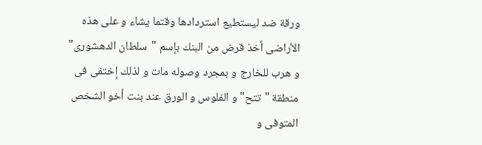ورقة ضد ليستطيع استردادها وقتما يشاء و على هذه الأراضى أخذ قرض من البنك بإسم "سلطان الدهشورى" و هرب للخارج و بمجرد وصوله مات و لذلك إختفى فى منطقة "تتح" و الفلوس و الورق عند بنت أخو الشخص المتوفى و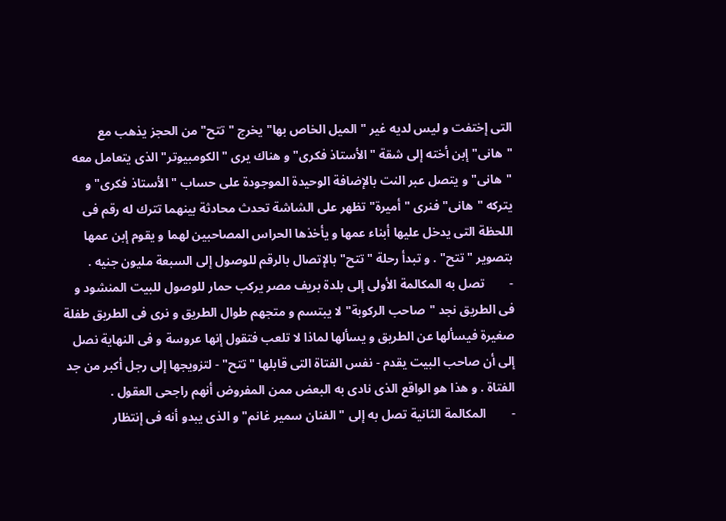التى إختفت و ليس لديه غير "الميل الخاص بها" يخرج "تتح" من الحجز يذهب مع "هانى" إبن أخته إلى شقة "الأستاذ فكرى" و هناك يرى "الكومبيوتر" الذى يتعامل معه "هانى" و يتصل عبر النت بالإضافة الوحيدة الموجودة على حساب "الأستاذ فكرى" و يتركه "هانى" فنرى "أميرة" تظهر على الشاشة تحدث محادثة بينهما تترك له رقم فى اللحظة التى يدخل عليها أبناء عمها و يأخذها الحراس المصاحبين لهما و يقوم إبن عمها بتصوير "تتح" . و تبدأ رحلة "تتح" بالإتصال بالرقم للوصول إلى السبعة مليون جنيه .
-        تصل به المكالمة الأولى إلى بلدة بريف مصر يركب حمار للوصول للبيت المنشود و فى الطريق نجد "صاحب الركوبة" لا يبتسم و متجهم طوال الطريق و نرى فى الطريق طفلة صغيرة فيسألها عن الطريق و يسألها لماذا لا تلعب فتقول إنها عروسة و فى النهاية نصل إلى أن صاحب البيت يقدم - نفس الفتاة التى قابلها "تتح" - لتزويجها إلى رجل أكبر من جد الفتاة . و هذا هو الواقع الذى نادى به البعض ممن المفروض أنهم راجحى العقول .
-        المكالمة الثانية تصل به إلى "الفنان سمير غانم" و الذى يبدو أنه فى إنتظار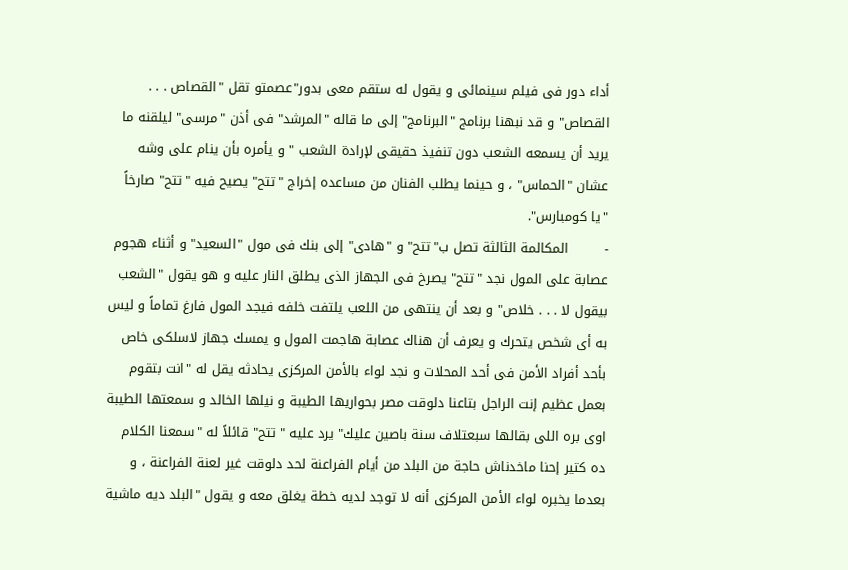أداء دور فى فيلم سينمائى و يقول له ستقم معى بدور"عصمتو تقل "القصاص . . . القصاص" و قد نبهنا برنامج "البرنامج" إلى ما قاله "المرشد" فى أذن "مرسى" ليلقنه ما يريد أن يسمعه الشعب دون تنفيذ حقيقى لإرادة الشعب " و يأمره بأن ينام على وشه عشان "الحماس" ، و حينما يطلب الفنان من مساعده إخراج "تتح" يصيح فيه "تتح" صارخاً "يا كومبارس".
-        المكالمة الثالثة تصل ب"تتح" و "هادى" إلى بنك فى مول "السعيد" و أثناء هجوم عصابة على المول نجد "تتح" يصرخ فى الجهاز الذى يطلق النار عليه و هو يقول "الشعب بيقول لا . . . خلاص" و بعد أن ينتهى من اللعب يلتفت خلفه فيجد المول فارغ تماماً و ليس به أى شخص يتحرك و يعرف أن هناك عصابة هاجمت المول و يمسك جهاز لاسلكى خاص بأحد أفراد الأمن فى أحد المحلات و نجد لواء بالأمن المركزى يحادثه يقل له "انت بتقوم بعمل عظيم إنت الراجل بتاعنا دلوقت مصر بحواريها الطيبة و نيلها الخالد و سمعتها الطيبة اوى بره اللى بقالها سبعتلاف سنة باصين عليك" يرد عليه " تتح" قائلاً له "سمعنا الكلام ده كتير إحنا ماخدناش حاجة من البلد من أيام الفراعنة لحد دلوقت غير لعنة الفراعنة ، و بعدما يخبره لواء الأمن المركزى أنه لا توجد لديه خطة يغلق معه و يقول "البلد ديه ماشية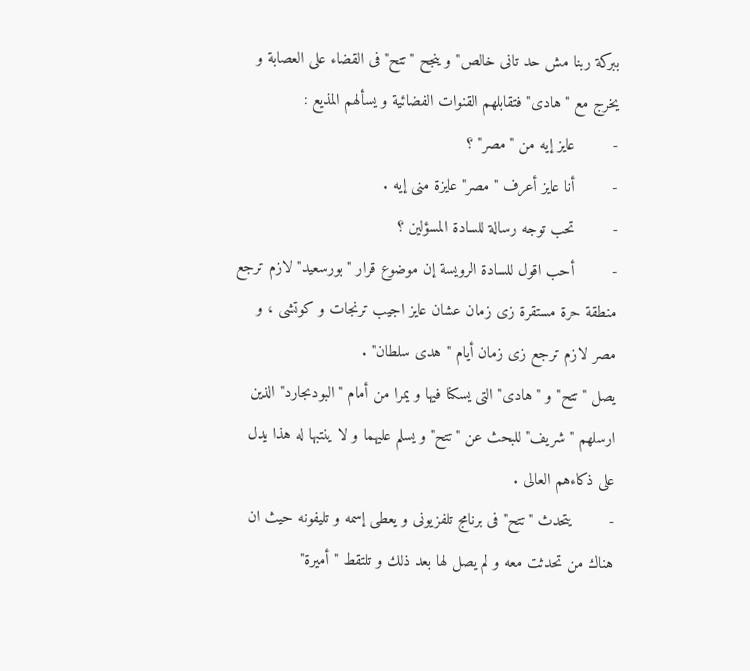ببركة ربنا مش حد تانى خالص" و ينجح "تتح" فى القضاء على العصابة و يخرج مع "هادى" فتقابلهم القنوات الفضائية و يسألهم المذيع :
-        عايز إيه من "مصر" ؟
-        أنا عايز أعرف "مصر" عايزة منى إيه .
-        تحب توجه رسالة للسادة المسؤلين ؟
-        أحب اقول للسادة الرويسة إن موضوع قرار "بورسعيد" لازم ترجع منطقة حرة مستقرة زى زمان عشان عايز اجيب ترنجات و كوتشى ، و مصر لازم ترجع زى زمان أيام "هدى سلطان" .
يصل "تتح" و "هادى" التى يسكنا فيها و يمرا من أمام "البودىجارد" الذين ارسلهم "شريف" للبحث عن "تتح" و يسلم عليهما و لا ينتبها له هذا يدل على ذكاءهم العالى .
-        يتحدث "تتح" فى برنامج تلفزيونى و يعطى إسمه و تليفونه حيث ان هناك من تحدثت معه و لم يصل لها بعد ذلك و تلتقط "أميرة"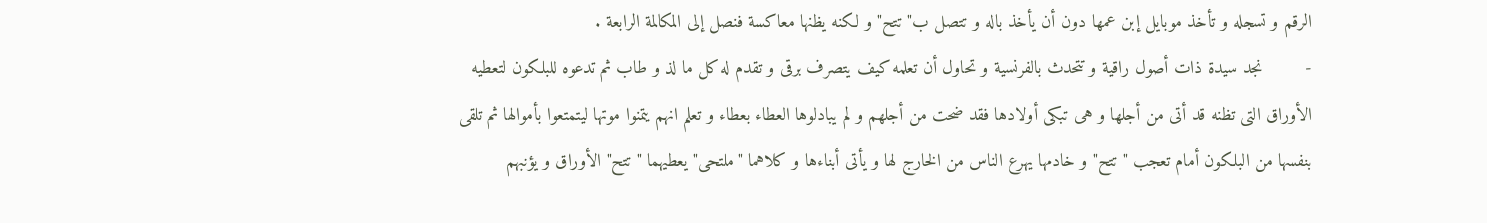الرقم و تسجله و تأخذ موبايل إبن عمها دون أن يأخذ باله و تتصل ب"تتح" و لكنه يظنها معاكسة فنصل إلى المكالمة الرابعة .
-        نجد سيدة ذات أصول راقية و تتحدث بالفرنسية و تحاول أن تعلمه كيف يتصرف برقى و تقدم له كل ما لذ و طاب ثم تدعوه للبلكون لتعطيه الأوراق التى تظنه قد أتى من أجلها و هى تبكى أولادها فقد ضحت من أجلهم و لم يبادلوها العطاء بعطاء و تعلم انهم يتمنوا موتها ليتمتعوا بأموالها ثم تلقى بنفسها من البلكون أمام تعجب "تتح" و خادمها يهرع الناس من الخارج لها و يأتى أبناءها و كلاهما "ملتحى" يعطيهما "تتح" الأوراق و يؤنبهم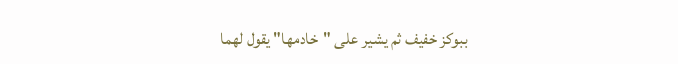ببوكز خفيف ثم يشير على "خادمها" يقول لهما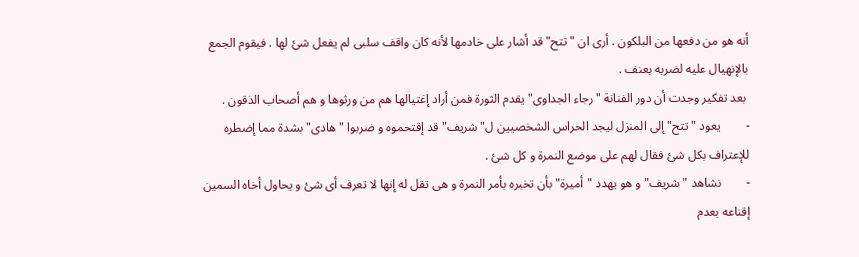أنه هو من دفعها من البلكون . أرى ان "تتح" قد أشار على خادمها لأنه كان واقف سلبى لم يفعل شئ لها . فيقوم الجمع بالإنهيال عليه لضربه بعنف .
 بعد تفكير وجدت أن دور الفنانة "رجاء الجداوى" يقدم الثورة فمن أراد إغتيالها هم من ورثوها و هم أصحاب الذقون .
-        يعود "تتح" إلى المنزل ليجد الحراس الشخصيين ل"شريف" قد إقتحموه و ضربوا "هادى" بشدة مما إضطره للإعتراف بكل شئ فقال لهم على موضع النمرة و كل شئ .
-        نشاهد "شريف" و هو يهدد "أميرة" بأن تخبره بأمر النمرة و هى تقل له إنها لا تعرف أى شئ و يحاول أخاه السمين إقناعه بعدم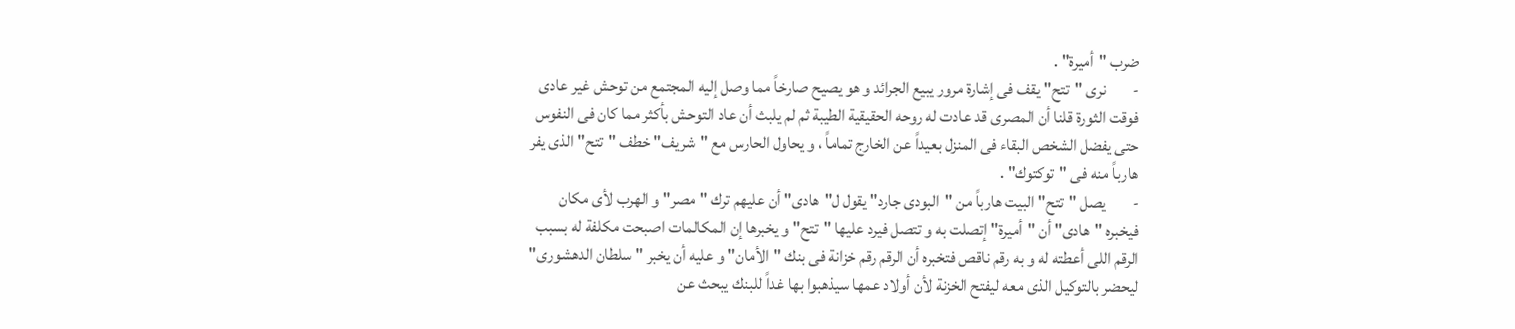ضرب "أميرة" .
-        نرى "تتح" يقف فى إشارة مرور يبيع الجرائد و هو يصيح صارخاً مما وصل إليه المجتمع من توحش غير عادى فوقت الثورة قلنا أن المصرى قد عادت له روحه الحقيقية الطيبة ثم لم يلبث أن عاد التوحش بأكثر مما كان فى النفوس حتى يفضل الشخص البقاء فى المنزل بعيداً عن الخارج تماماً ، و يحاول الحارس مع "شريف" خطف "تتح" الذى يفر هارباً منه فى "توكتوك" .
-        يصل "تتح" البيت هارباً من "البودى جارد" يقول ل"هادى" أن عليهم ترك "مصر" و الهرب لأى مكان فيخبره "هادى" أن "أميرة" إتصلت به و تتصل فيرد عليها "تتح" و يخبرها إن المكالمات اصبحت مكلفة له بسبب الرقم اللى أعطته له و به رقم ناقص فتخبره أن الرقم رقم خزانة فى بنك "الأمان" و عليه أن يخبر "سلطان الدهشورى" ليحضر بالتوكيل الذى معه ليفتح الخزنة لأن أولاد عمها سيذهبوا بها غداً للبنك يبحث عن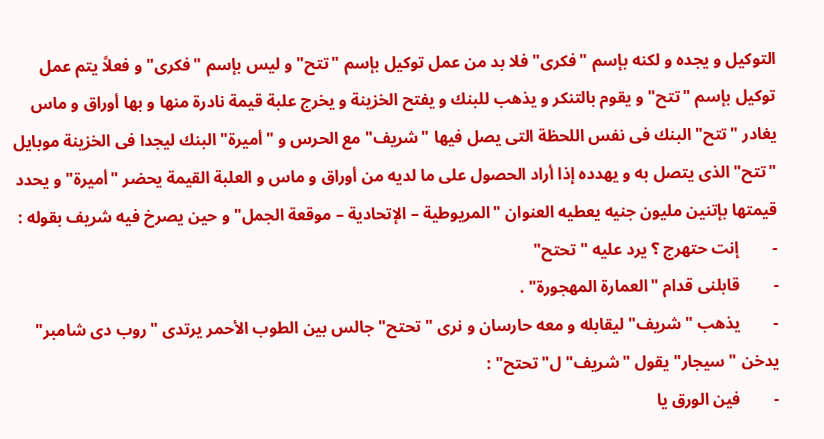التوكيل و يجده و لكنه بإسم "فكرى" فلا بد من عمل توكيل بإسم "تتح" و ليس بإسم "فكرى" و فعلاً يتم عمل توكيل بإسم "تتح" و يقوم بالتنكر و يذهب للبنك و يفتح الخزينة و يخرج علبة قيمة نادرة منها و بها أوراق و ماس يغادر "تتح" البنك فى نفس اللحظة التى يصل فيها "شريف" مع الحرس و "أميرة" البنك ليجدا فى الخزينة موبايل "تتح" الذى يتصل به و يهدده إذا أراد الحصول على ما لديه من أوراق و ماس و العلبة القيمة يحضر "أميرة" و يحدد قيمتها بإتنين مليون جنيه يعطيه العنوان "المريوطية – الإتحادية – موقعة الجمل" و حين يصرخ فيه شريف بقوله :
-        إنت حتهرج ؟ يرد عليه "تحتح"
-        قابلنى قدام "العمارة المهجورة" .
-        يذهب "شريف" ليقابله و معه حارسان و نرى "تحتح" جالس بين الطوب الأحمر يرتدى "روب دى شامبر" يدخن "سيجار" يقول "شريف" ل"تحتح" :
-        فين الورق يا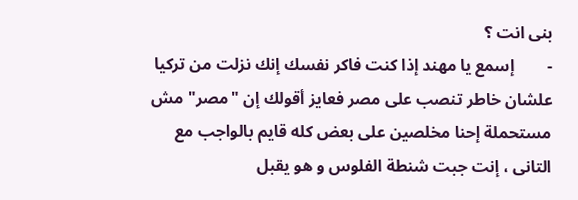بنى انت ؟
-        إسمع يا مهند إذا كنت فاكر نفسك إنك نزلت من تركيا علشان خاطر تنصب على مصر فعايز أقولك إن "مصر" مش مستحملة إحنا مخلصين على بعض كله قايم بالواجب مع التانى ، إنت جبت شنطة الفلوس و هو يقبل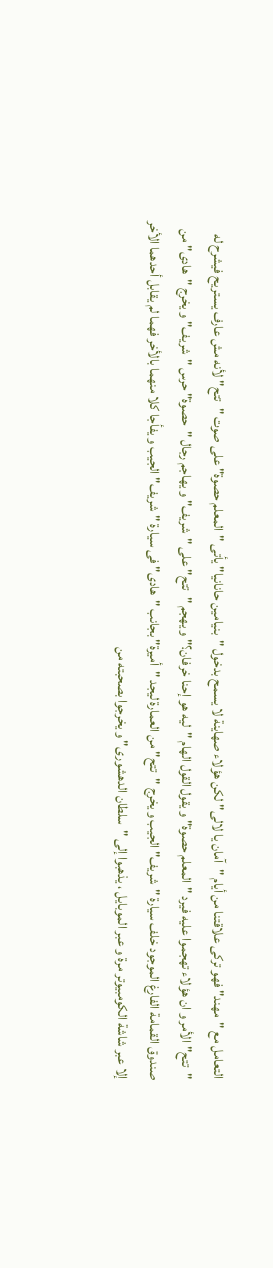التعامل مع "مهند" فهو تركى علاقتنا من أيام "آمان يا لالى" لكن هؤلاء صهاينة لا يسمح بدخول "بنيامين حانانيا" يأتى "المعلم حصوة" على صوت "تتح" لأنه مش عارف يستريح فيشرح له "تتح" الأمر و ان هؤلاء تهجموا عليه فيرد "المعلم حصوة" و يقول القول الهام "ليه هو إحنا خرفان؟" و يهجم "تتح" على "شريف" و يهاجم رجال "حصوة" حرس "شريف" و يخرج "هادى" من صندوق القمامة الفارغ الموجود خلف سيارة "شريف" الجيب و يخرج "تتح" من العمارة ليجد "أميرة" بجانب "هادى" فى سيارة "شريف" الجيب و يفأجا كلا منهما بالأخر فهما لم يقابل أحدهما الأخر إلا عبر شاشة الكومبيوتر مرة و عبر الموبايل ، يذهبوا إلى "سلطان الدهشورى" و يخرجوا بصحبته من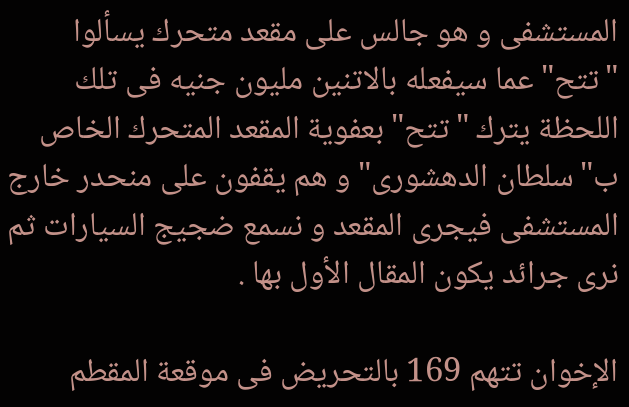المستشفى و هو جالس على مقعد متحرك يسألوا "تتح" عما سيفعله بالاتنين مليون جنيه فى تلك اللحظة يترك "تتح" بعفوية المقعد المتحرك الخاص ب"سلطان الدهشورى" و هم يقفون على منحدر خارج المستشفى فيجرى المقعد و نسمع ضجيج السيارات ثم نرى جرائد يكون المقال الأول بها .

الإخوان تتهم 169 بالتحريض فى موقعة المقطم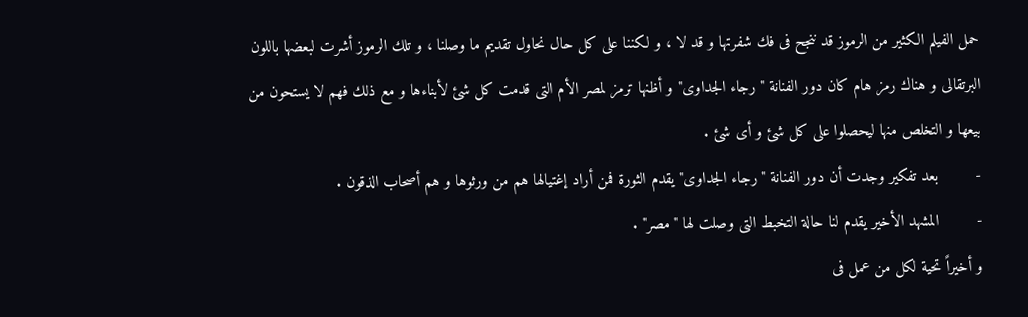حمل الفيلم الكثير من الرموز قد ننجح فى فك شفرتها و قد لا ، و لكننا على كل حال نحاول تقديم ما وصلنا ، و تلك الرموز أشرت لبعضها باللون البرتقالى و هناك رمز هام كان دور الفنانة "رجاء الجداوى" و أظنها ترمز لمصر الأم التى قدمت كل شئ لأبناءها و مع ذلك فهم لا يستحون من بيعها و التخلص منها ليحصلوا على كل شئ و أى شئ .
-        بعد تفكير وجدت أن دور الفنانة "رجاء الجداوى" يقدم الثورة فمن أراد إغتيالها هم من ورثوها و هم أصحاب الذقون .
-        المشهد الأخير يقدم لنا حالة التخبط التى وصلت لها "مصر" .
و أخيراً تحية لكل من عمل فى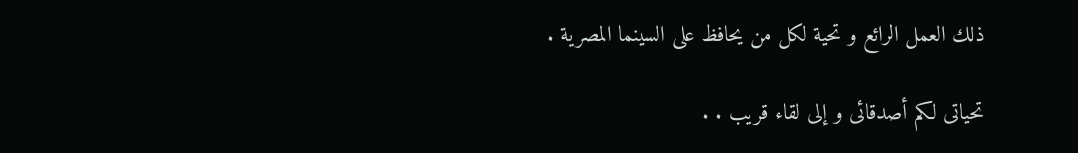ذلك العمل الرائع و تحية لكل من يحافظ على السينما المصرية .

تحياتى لكم أصدقائى و إلى لقاء قريب . .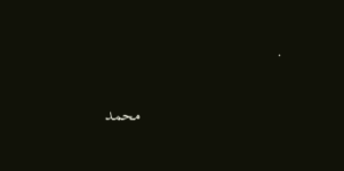.

                                 محمد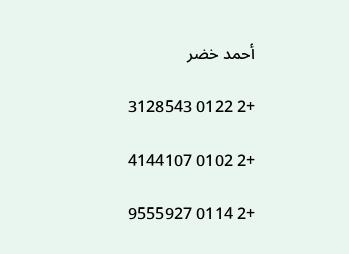أحمد خضر

+2 0122 3128543

+2 0102 4144107

+2 0114 9555927